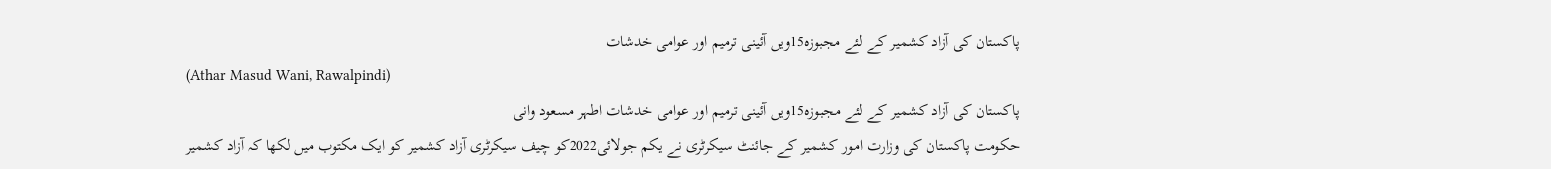پاکستان کی آزاد کشمیر کے لئے مجبوزہ15ویں آئینی ترمیم اور عوامی خدشات
(Athar Masud Wani, Rawalpindi)
پاکستان کی آزاد کشمیر کے لئے مجبوزہ15ویں آئینی ترمیم اور عوامی خدشات اطہر مسعود وانی
حکومت پاکستان کی وزارت امور کشمیر کے جائنٹ سیکرٹری نے یکم جولائی2022کو چیف سیکرٹری آزاد کشمیر کو ایک مکتوب میں لکھا کہ آزاد کشمیر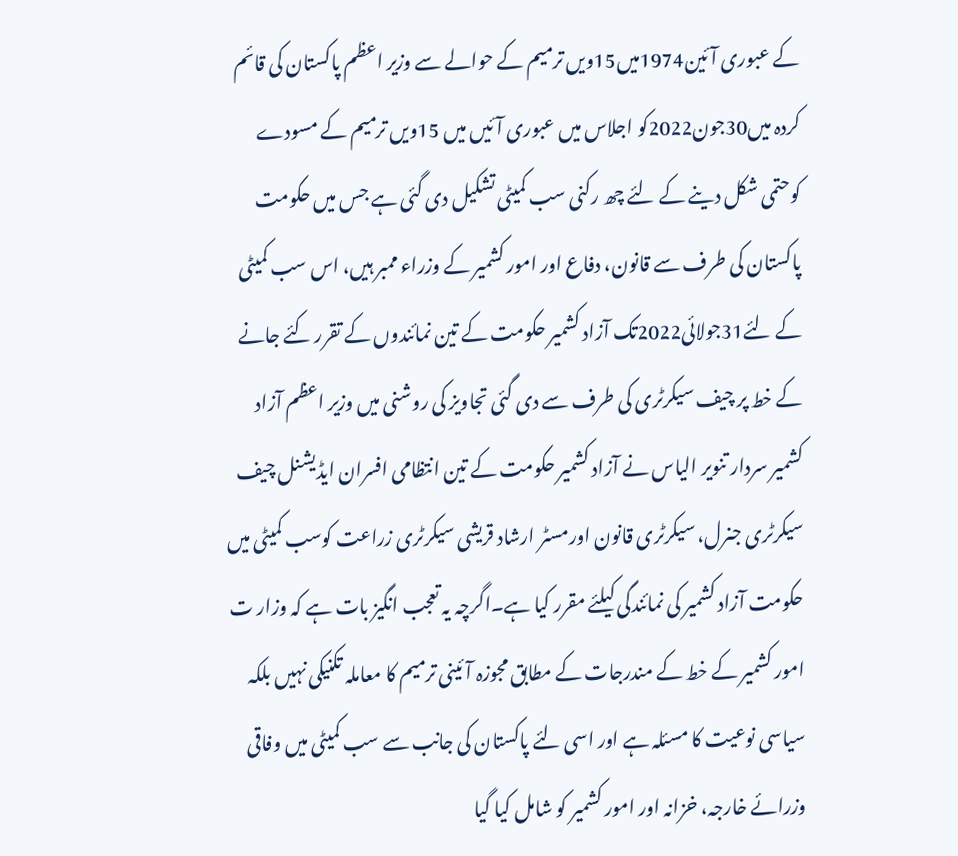کے عبوری آئین1974میں15ویں ترمیم کے حوالے سے وزیر اعظم پاکستان کی قائم کردہ میں30جون2022کو اجلاس میں عبوری آئیں میں 15ویں ترمیم کے مسودے کوحتمی شکل دینے کے لئے چھ رکنی سب کمیٹی تشکیل دی گئی ہے جس میں حکومت پاکستان کی طرف سے قانون، دفاع اور امور کشمیر کے وزراء ممبر ہیں، اس سب کمیٹی کے لئے31جولائی2022تک آزاد کشمیر حکومت کے تین نمائندوں کے تقرر کئے جانے کے خط پر چیف سیکرٹری کی طرف سے دی گئی تجاویز کی روشنی میں وزیر اعظم آزاد کشمیر سردار تنویر الیاس نے آزاد کشمیر حکومت کے تین انتظامی افسران ایڈیشنل چیف سیکرٹری جنرل، سیکرٹری قانون اورمسٹر ارشاد قریشی سیکرٹری زراعت کوسب کمیٹی میں حکومت آزاد کشمیر کی نمائندگی کیلئے مقرر کیا ہے۔اگرچہ یہ تعجب انگیز بات ہے کہ وزار ت امور کشمیر کے خط کے مندرجات کے مطابق مجوزہ آئینی ترمیم کا معاملہ تکنیکی نہیں بلکہ سیاسی نوعیت کا مسئلہ ہے اور اسی لئے پاکستان کی جانب سے سب کمیٹی میں وفاقی وزرائے خارجہ، خزانہ اور امور کشمیر کو شامل کیا گیا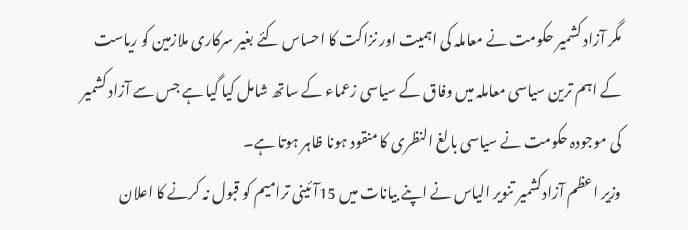مگر آزاد کشمیر حکومت نے معاملہ کی اہمیت اور نزاکت کا احساس کئے بغیر سرکاری ملازمین کو ریاست کے اہم ترین سیاسی معاملہ میں وفاق کے سیاسی زعماء کے ساتھ شامل کیا گیا ہے جس سے آزاد کشمیر کی موجودہ حکومت نے سیاسی بالغ النظری کا منقود ہونا ظاہر ہوتا ہے۔
وزیر اعظم آزادکشمیر تنویر الیاس نے اپنے بیانات میں 15آئینی ترامیم کو قبول نہ کرنے کا اعلان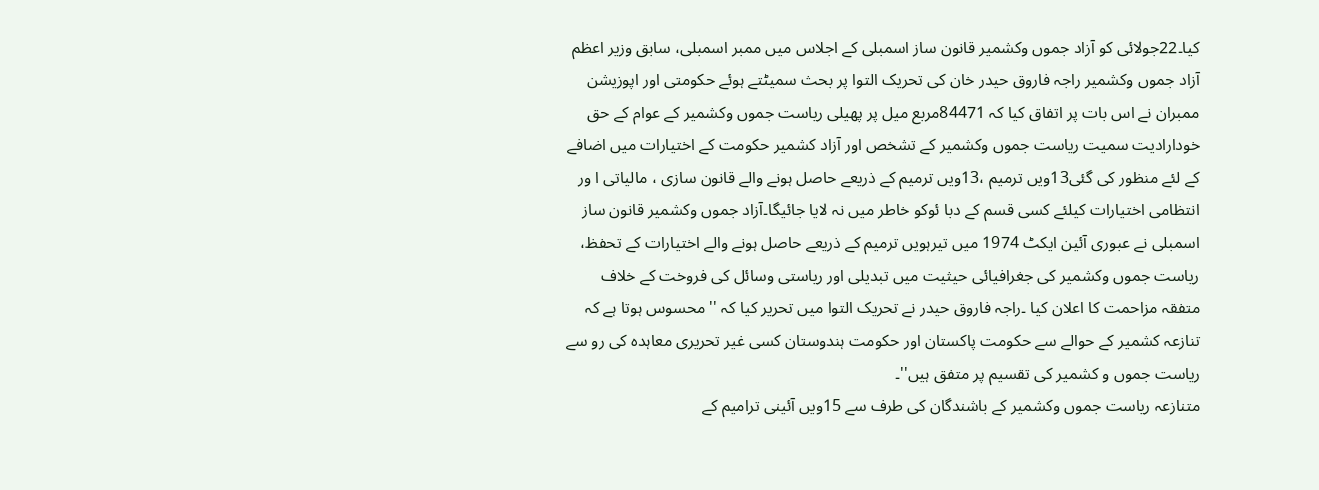کیا۔22جولائی کو آزاد جموں وکشمیر قانون ساز اسمبلی کے اجلاس میں ممبر اسمبلی، سابق وزیر اعظم آزاد جموں وکشمیر راجہ فاروق حیدر خان کی تحریک التوا پر بحث سمیٹتے ہوئے حکومتی اور اپوزیشن ممبران نے اس بات پر اتفاق کیا کہ 84471مربع میل پر پھیلی ریاست جموں وکشمیر کے عوام کے حق خودارادیت سمیت ریاست جموں وکشمیر کے تشخص اور آزاد کشمیر حکومت کے اختیارات میں اضافے کے لئے منظور کی گئی13ویں ترمیم ،13ویں ترمیم کے ذریعے حاصل ہونے والے قانون سازی ، مالیاتی ا ور انتظامی اختیارات کیلئے کسی قسم کے دبا ئوکو خاطر میں نہ لایا جائیگا۔آزاد جموں وکشمیر قانون ساز اسمبلی نے عبوری آئین ایکٹ 1974 میں تیرہویں ترمیم کے ذریعے حاصل ہونے والے اختیارات کے تحفظ، ریاست جموں وکشمیر کی جغرافیائی حیثیت میں تبدیلی اور ریاستی وسائل کی فروخت کے خلاف متفقہ مزاحمت کا اعلان کیا ۔راجہ فاروق حیدر نے تحریک التوا میں تحریر کیا کہ '' محسوس ہوتا ہے کہ تنازعہ کشمیر کے حوالے سے حکومت پاکستان اور حکومت ہندوستان کسی غیر تحریری معاہدہ کی رو سے ریاست جموں و کشمیر کی تقسیم پر متفق ہیں''۔
متنازعہ ریاست جموں وکشمیر کے باشندگان کی طرف سے 15ویں آئینی ترامیم کے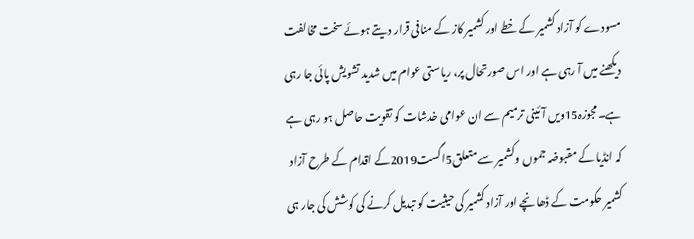مسودے کو آزاد کشمیر کے خطے اور کشمیر کاز کے منافی قرار دیتے ہوئے سخت مخالفت دیکھنے میں آ رہی ہے اور اس صورتحال پر، ریاستی عوام میں شدید تشویش پائی جا رہی ہے۔مجوزہ15ویں آئینی ترمیم سے ان عوامی خدشات کو تقویت حاصل ہو رہی ہے کہ انڈیا کے مقبوضہ جموں وکشمیر سے متعلق5اگست2019کے اقدام کے طرح آزاد کشمیر حکومت کے ڈھانچے اور آزاد کشمیر کی حیثیت کو تبدیل کرنے کی کوشش کی جار ہی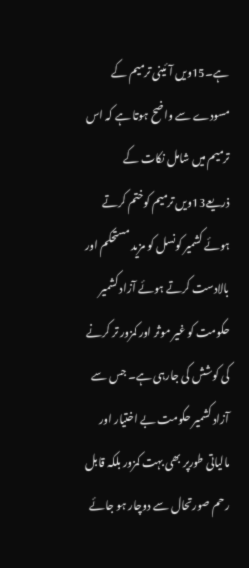ہے۔15ویں آئینی ترمیم کے مسودے سے واضح ہوتا ہے کہ اس ترمیم میں شامل نکات کے ذریعے13ویں ترمیم کوختم کرتے ہوئے کشمیر کونسل کو مزید مستحکم اور بالادست کرتے ہوئے آزاد کشمیر حکومت کو غیر موثر اور کمزور تر کرنے کی کوشش کی جارہی ہے۔ جس سے آزاد کشمیر حکومت بے اختیار اور مالیاتی طورپر بھی بہت کمزور بلکہ قابل رحم صورتحال سے دوچار ہو جائے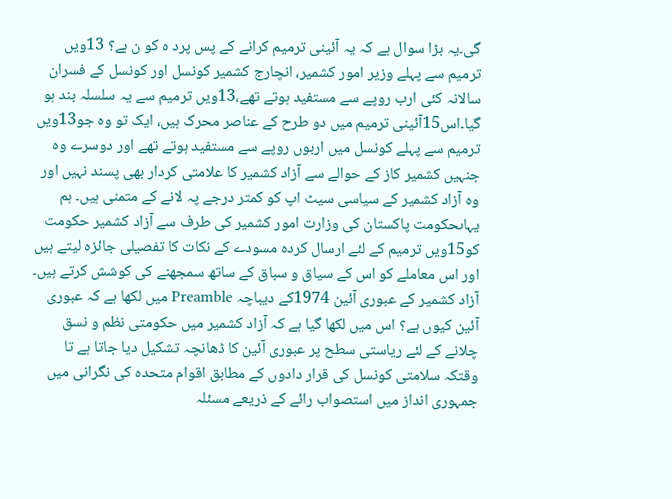گی۔یہ بڑا سوال ہے کہ یہ آئینی ترمیم کرانے کے پس پرد ہ کو ن ہے؟ 13ویں ترمیم سے پہلے وزیر امور کشمیر، انچارج کشمیر کونسل اور کونسل کے فسران سالانہ کئی ارب روپے سے مستفید ہوتے تھے،13ویں ترمیم سے یہ سلسلہ بند ہو گیا۔اس15آئینی ترمیم میں دو طرح کے عناصر محرک ہیں، ایک تو وہ جو13ویں ترمیم سے پہلے کونسل میں اربوں روپے سے مستفید ہوتے تھے اور دوسرے وہ جنہیں کشمیر کاز کے حوالے سے آزاد کشمیر کا علامتی کردار بھی پسند نہیں اور وہ آزاد کشمیر کے سیاسی سیٹ اپ کو کمتر درجے پہ لانے کے متمنی ہیں۔ ہم یہاںحکومت پاکستان کی وزارت امور کشمیر کی طرف سے آزاد کشمیر حکومت کو15ویں ترمیم کے لئے ارسال کردہ مسودے کے نکات کا تفصیلی جائزہ لیتے ہیں اور اس معاملے کو اس کے سیاق و سباق کے ساتھ سمجھنے کی کوشش کرتے ہیں۔
آزاد کشمیر کے عبوری آئین 1974کے دیباچہ Preamble میں لکھا ہے کہ عبوری آئین کیوں ہے؟ اس میں لکھا گیا ہے کہ آزاد کشمیر میں حکومتی نظم و نسق چلانے کے لئے ریاستی سطح پر عبوری آئین کا ڈھانچہ تشکیل دیا جاتا ہے تا وقتکہ سلامتی کونسل کی قرار دادوں کے مطابق اقوام متحدہ کی نگرانی میں جمہوری انداز میں استصواب رائے کے ذریعے مسئلہ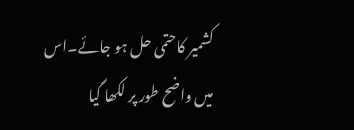کشمیر کاحتمی حل ہو جائے۔اس میں واضح طور پر لکھا گیا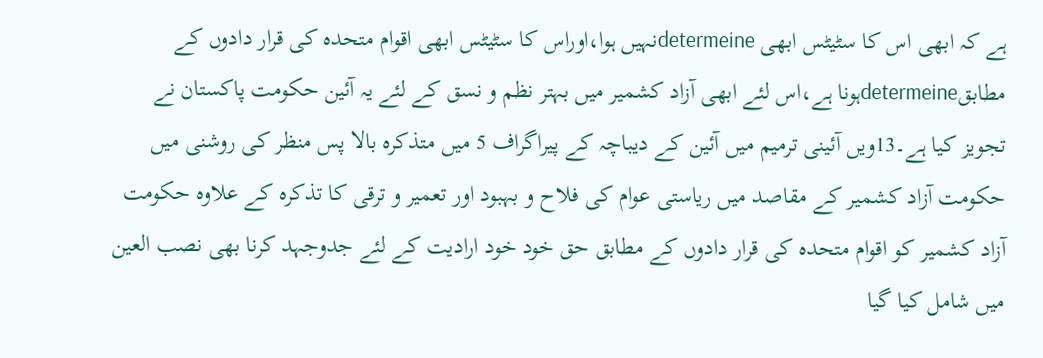ہے کہ ابھی اس کا سٹیٹس ابھی determeineنہیں ہوا،اوراس کا سٹیٹس ابھی اقوام متحدہ کی قرار دادوں کے مطابقdetermeineہونا ہے،اس لئے ابھی آزاد کشمیر میں بہتر نظم و نسق کے لئے یہ آئین حکومت پاکستان نے تجویز کیا ہے۔13ویں آئینی ترمیم میں آئین کے دیباچہ کے پیراگراف 5 میں متذکرہ بالا پس منظر کی روشنی میں حکومت آزاد کشمیر کے مقاصد میں ریاستی عوام کی فلاح و بہبود اور تعمیر و ترقی کا تذکرہ کے علاوہ حکومت آزاد کشمیر کو اقوام متحدہ کی قرار دادوں کے مطابق حق خود خود ارادیت کے لئے جدوجہد کرنا بھی نصب العین میں شامل کیا گیا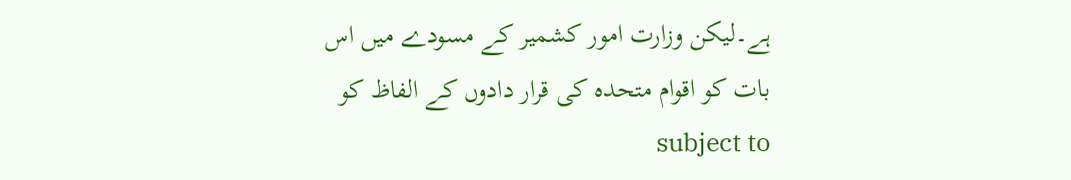ہے۔لیکن وزارت امور کشمیر کے مسودے میں اس بات کو اقوام متحدہ کی قرار دادوں کے الفاظ کو subject to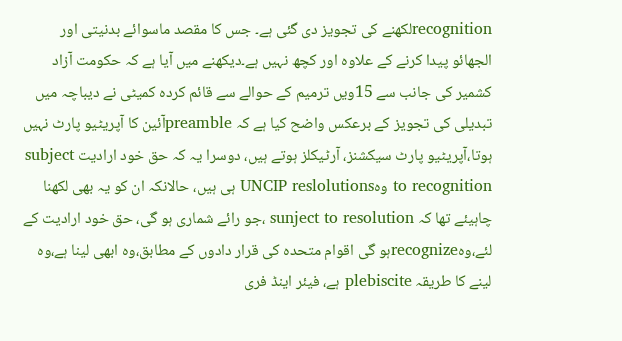recognitionلکھنے کی تجویز دی گئی ہے۔ جس کا مقصد ماسوائے بدنیتی اور الجھائو پیدا کرنے کے علاوہ اور کچھ نہیں ہے۔دیکھنے میں آیا ہے کہ حکومت آزاد کشمیر کی جانب سے 15ویں ترمیم کے حوالے سے قائم کردہ کمیٹی نے دیباچہ میں تبدیلی کی تجویز کے برعکس واضح کیا ہے کہ preambleآئین کا آپریٹیو پارٹ نہیں ہوتا،آپریٹیو پارٹ سیکشنز، آرٹیکلز ہوتے ہیں، دوسرا یہ کہ حق خود ارادیت subject to recognition وہUNCIP reslolutions ہی ہیں، حالانکہ ان کو یہ بھی لکھنا چاہیئے تھا کہ sunject to resolution ،جو رائے شماری ہو گی، حق خود ارادیت کے لئے،وہrecognizeہو گی اقوام متحدہ کی قرار دادوں کے مطابق،وہ ابھی لینا ہے،وہ لینے کا طریقہ plebiscite ہے، فیئر اینڈ فری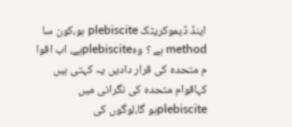اینڈ ڈیموکریٹک plebiscite ہو،کون سا method ہے ؟ وہplebisciteہے، اب اقوا م متحدہ کی قرار دادیں یہ کہتی ہیں کہاقوام متحدہ کی نگرانی میں plebisciteہو گا،لوگوں کی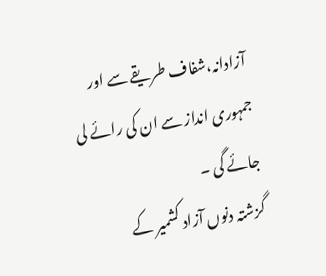آزادانہ،شفاف طریقے سے اور جمہوری انداز سے ان کی رائے لی جائے گی ۔
گزشتہ دنوں آزاد کشمیر کے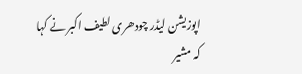اپوزیشن لیڈر چودھری لطیف اکبر نے کہا کہ مشیر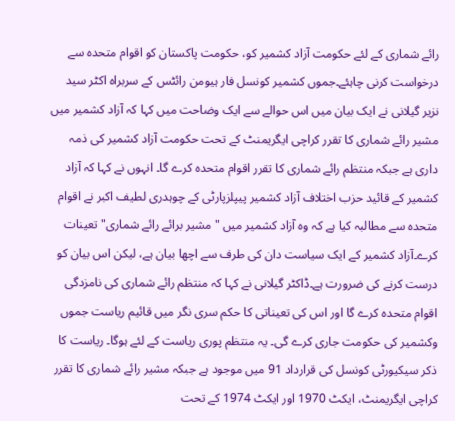رائے شماری کے لئے حکومت آزاد کشمیر کو، حکومت پاکستان کو اقوام متحدہ سے درخواست کرنی چاہئے۔جموں کشمیر کونسل فار ہیومن رائٹس کے سربراہ اکٹر سید نزیر گیلانی نے ایک بیان میں اس حوالے سے ایک وضاحت میں کہا کہ آزاد کشمیر میں مشیر رائے شماری کا تقرر کراچی ایگریمنٹ کے تحت حکومت آزاد کشمیر کی ذمہ داری ہے جبکہ منتظم رائے شماری کا تقرر اقوام متحدہ کرے گا۔ انہوں نے کہا کہ آزاد کشمیر کے قائید حزب اختلاف آزاد کشمیر پیپلزپارٹی کے چوہدری لطیف اکبر نے اقوام متحدہ سے مطالبہ کیا ہے کہ وہ آزاد کشمیر میں "مشیر برائے رائے شماری" تعینات کرے۔آزاد کشمیر کے ایک سیاست دان کی طرف سے اچھا بیان ہے، لیکن اس بیان کو درست کرنے کی ضرورت ہے۔ڈاکٹر گیلانی نے کہا کہ منتظم رائے شماری کی نامزدگی اقوام متحدہ کرے گا اور اس کی تعیناتی کا حکم سری نگر میں قائیم ریاست جموں وکشمیر کی حکومت جاری کرے گی۔ یہ منتظم پوری ریاست کے لئے ہوگا۔ ریاست کا ذکر سیکیورٹی کونسل کی قرارداد 91 میں موجود ہے جبکہ مشیر رائے شماری کا تقرر کراچی ایگریمنٹ، ایکٹ 1970 اور ایکٹ 1974 کے تحت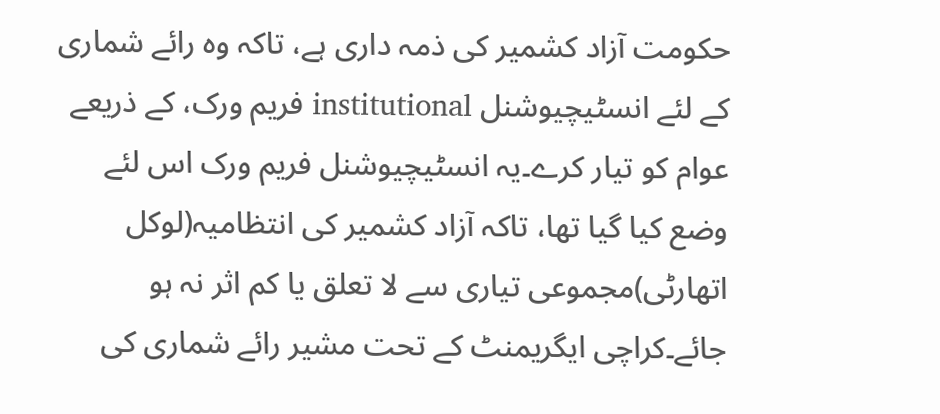حکومت آزاد کشمیر کی ذمہ داری ہے، تاکہ وہ رائے شماری کے لئے انسٹیچیوشنل institutional فریم ورک، کے ذریعے عوام کو تیار کرے۔یہ انسٹیچیوشنل فریم ورک اس لئے وضع کیا گیا تھا، تاکہ آزاد کشمیر کی انتظامیہ(لوکل اتھارٹی)مجموعی تیاری سے لا تعلق یا کم اثر نہ ہو جائے۔کراچی ایگریمنٹ کے تحت مشیر رائے شماری کی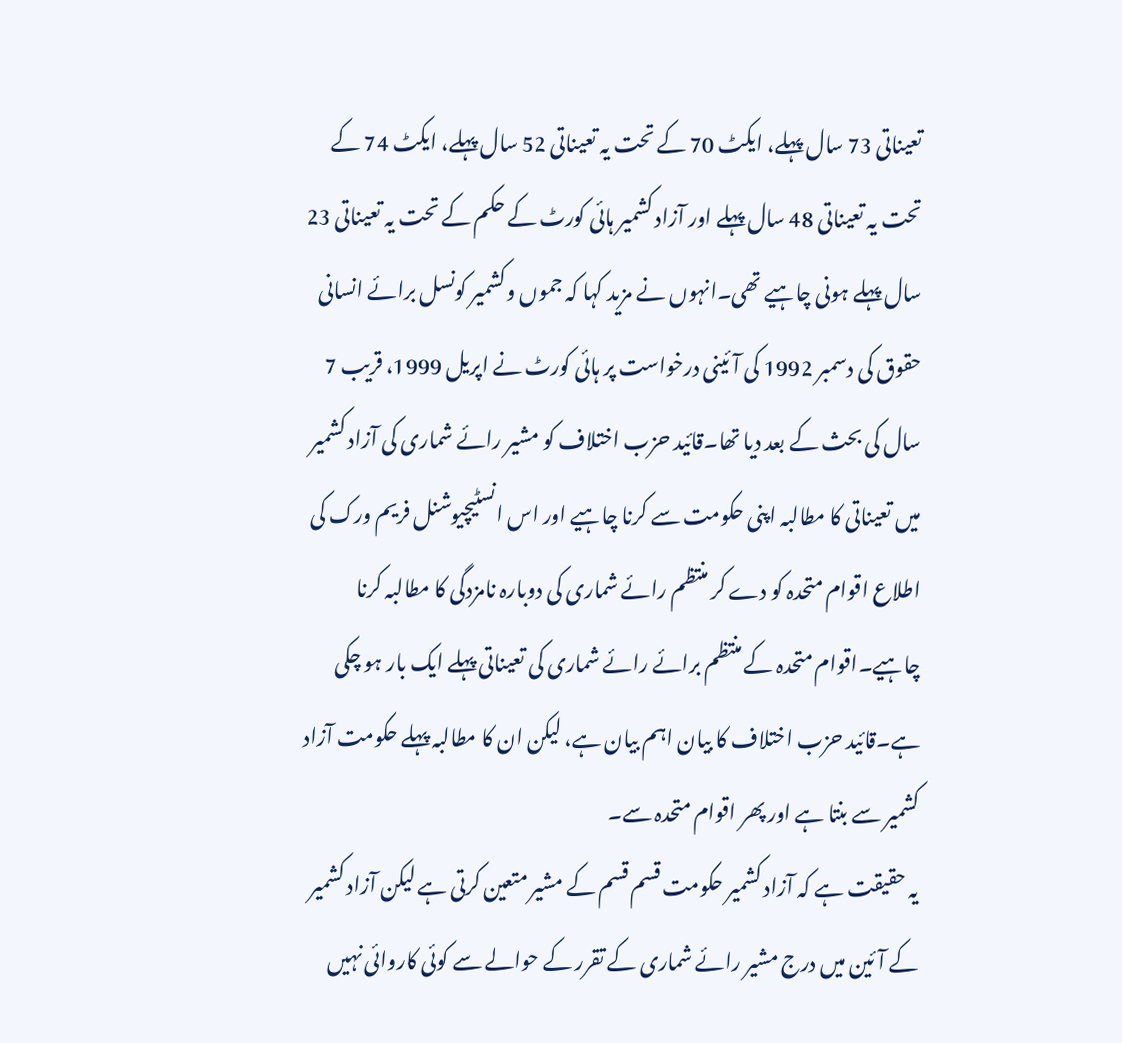تعیناتی 73 سال پہلے، ایکٹ 70 کے تحت یہ تعیناتی 52 سال پہلے، ایکٹ 74 کے تحت یہ تعیناتی 48 سال پہلے اور آزاد کشمیر ہائی کورٹ کے حکم کے تحت یہ تعیناتی 23 سال پہلے ہونی چاہیے تھی۔انہوں نے مزید کہا کہ جموں وکشمیر کونسل برائے انسانی حقوق کی دسمبر 1992 کی آئینی درخواست پر ہائی کورٹ نے اپریل 1999، قریب 7 سال کی بحث کے بعد دیا تھا۔قائید حزب اختلاف کو مشیر رائے شماری کی آزاد کشمیر میں تعیناتی کا مطالبہ اپنی حکومت سے کرنا چاہیے اور اس انسٹیچیوشنل فریم ورک کی اطلاع اقوام متحدہ کو دے کر منتظم رائے شماری کی دوبارہ نامزدگی کا مطالبہ کرنا چاہیے۔اقوام متحدہ کے منتظم برائے رائے شماری کی تعیناتی پہلے ایک بار ہو چکی ہے۔قائید حزب اختلاف کا بیان اہم بیان ہے، لیکن ان کا مطالبہ پہلے حکومت آزاد کشمیر سے بنتا ہے اور پھر اقوام متحدہ سے۔
یہ حقیقت ہے کہ آزاد کشمیر حکومت قسم قسم کے مشیر متعین کرتی ہے لیکن آزاد کشمیر کے آئین میں درج مشیر رائے شماری کے تقرر کے حوالے سے کوئی کاروائی نہیں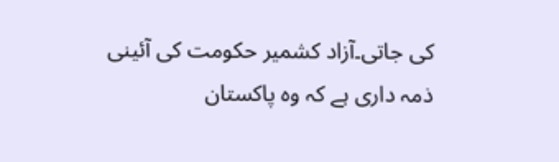کی جاتی۔آزاد کشمیر حکومت کی آئینی ذمہ داری ہے کہ وہ پاکستان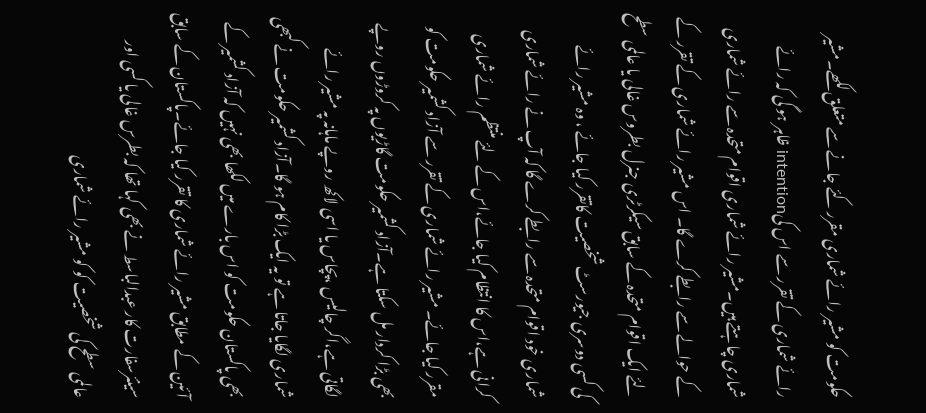حکومت کو مشیر رائے شماری مقرر کئے جانے سے متعلق لکھے۔مشیر رائے شماری کے تقرر سے اس کیintention ظاہر ہو گی کہ رائے شماری چاہتے ہیں۔مشیر رائے شماری اقوام متحدہ سے رائے شماری کے حوالے سے رابطے کرے گا۔ اس مشیر رائے شماری کے تقرر کے لئے ایک اقوام متحدہ کے سابق سیکرٹری جنرل بطروس غالی یا عالمی سطح کی کسی دوسری جیورسٹ شخصیت کاتقرر کیا جائے ، وہ مشیر رائے شماری خود اقوام متحدہ سے رابطے کرے گا کہ آپ نے رائے شماری کرانی ہے،اس کا انتظام کیا جائے،اس کے لئے منتظم رائے شماری مقرر کیا جائے۔ مشیر رائے شماری کے تقرر سے آزاد کشمیر حکومت کو بھی بڑا کردار مل سکتا ہے۔آزاد کشمیر حکومت گاڑیوں پہ کروڑوں روپے لگاتی ہے،اگر چالیس ،پچاس یا اسی لاکھ روپے ماہانہ پہ مشیر رائے شماری لگایا جاتا ہے تو یہ ایک بڑا کام ہو گا۔آزاد کشمیر حکومت نے کبھی بھی پاکستان حکومت کو اس بارے میں لکھا بھی نہیں کہ آزاد کشمیر کے آئین کے مطابق مشیر رائے شماری کا تقرر کیا جائے۔پاکستان کے سابق سینئرسفارت کار عبدالباسط نے بھی کہا تھا کہ بطرس غالی یا کسی اور عالمی سطح کی شخصیت کو کو مشیر رائے شماری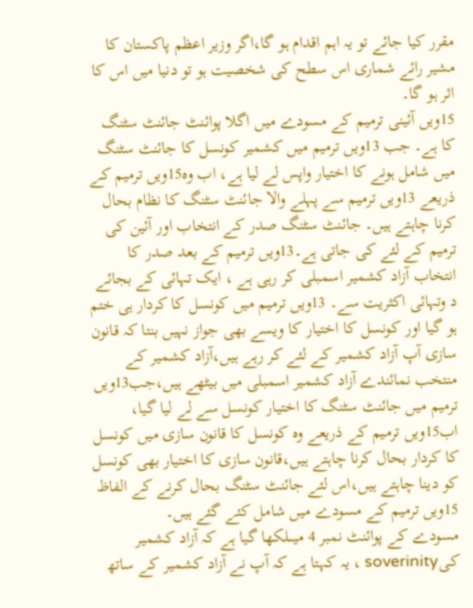مقرر کیا جائے تو یہ اہم اقدام ہو گا،اگر وزیر اعظم پاکستان کا مشیر رائے شماری اس سطح کی شخصیت ہو تو دنیا میں اس کا اثر ہو گا۔
15ویں آئینی ترمیم کے مسودے میں اگلا پوائنٹ جائنٹ سٹنگ کا ہے۔ جب 13ویں ترمیم میں کشمیر کونسل کا جائنٹ سٹنگ میں شامل ہونے کا اختیار واپس لے لیا ہے، اب وہ15ویں ترمیم کے ذریعے 13ویں ترمیم سے پہلے والا جائنٹ سٹنگ کا نظام بحال کرنا چاہتے ہیں۔ جائنٹ سٹنگ صدر کے انتخاب اور آئین کی ترمیم کے لئے کی جاتی ہے۔13ویں ترمیم کے بعد صدر کا انتخاب آزاد کشمیر اسمبلی کر رہی ہے ، ایک تہائی کے بجائے د وتہائی اکثریت سے۔ 13ویں ترمیم میں کونسل کا کردار ہی ختم ہو گیا اور کونسل کا اختیار کا ویسے بھی جواز نہیں بنتا کہ قانون سازی آپ آزاد کشمیر کے لئے کر رہے ہیں،آزاد کشمیر کے منتخب نمائندے آزاد کشمیر اسمبلی میں بیٹھے ہیں،جب13ویں ترمیم میں جائنٹ سٹنگ کا اختیار کونسل سے لے لیا گیا، اب15ویں ترمیم کے ذریعے وہ کونسل کا قانون سازی میں کونسل کا کردار بحال کرنا چاہتے ہیں،قانون سازی کا اختیار بھی کونسل کو دینا چاہتے ہیں،اس لئے جائنٹ سٹنگ بحال کرنے کے الفاظ 15ویں ترمیم کے مسودے میں شامل کئے گئے ہیں۔
مسودے کے پوائنٹ نمبر 4 میںلکھا گیا ہے کہ آزاد کشمیر کیsoverinity ، یہ کہتا ہے کہ آپ نے آزاد کشمیر کے ساتھ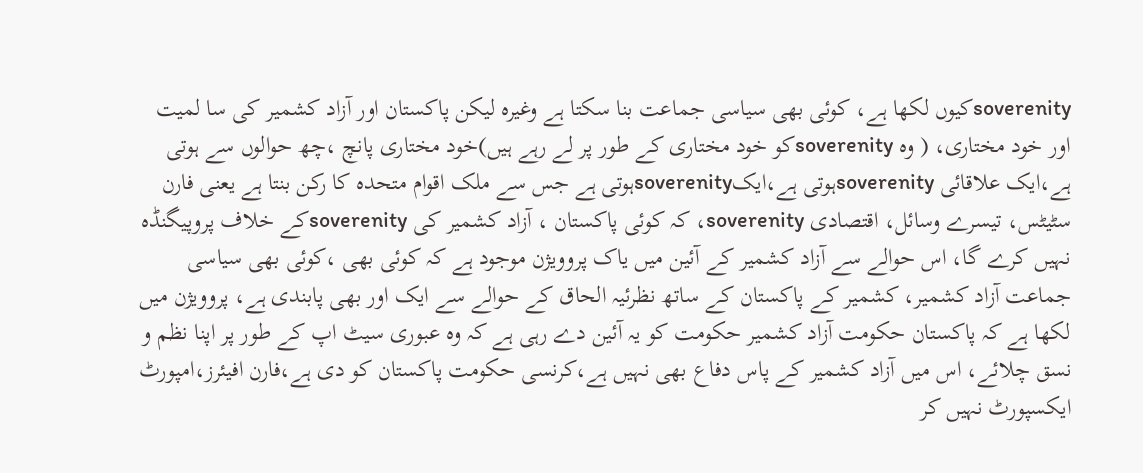soverenityکیوں لکھا ہے، کوئی بھی سیاسی جماعت بنا سکتا ہے وغیرہ لیکن پاکستان اور آزاد کشمیر کی سا لمیت اور خود مختاری، ( وہ soverenityکو خود مختاری کے طور پر لے رہے ہیں)خود مختاری پانچ ،چھ حوالوں سے ہوتی ہے،ایک علاقائی soverenityہوتی ہے،ایکsoverenityہوتی ہے جس سے ملک اقوام متحدہ کا رکن بنتا ہے یعنی فارن سٹیٹس، تیسرے وسائل، اقتصادی soverenity، کہ کوئی پاکستان ، آزاد کشمیر کی soverenityکے خلاف پروپیگنڈہ نہیں کرے گا، اس حوالے سے آزاد کشمیر کے آئین میں یاک پروویژن موجود ہے کہ کوئی بھی ،کوئی بھی سیاسی جماعت آزاد کشمیر، کشمیر کے پاکستان کے ساتھ نظرئیہ الحاق کے حوالے سے ایک اور بھی پابندی ہے، پروویژن میں لکھا ہے کہ پاکستان حکومت آزاد کشمیر حکومت کو یہ آئین دے رہی ہے کہ وہ عبوری سیٹ اپ کے طور پر اپنا نظم و نسق چلائے، اس میں آزاد کشمیر کے پاس دفاع بھی نہیں ہے،کرنسی حکومت پاکستان کو دی ہے،فارن افیئرز،امپورٹ ایکسپورٹ نہیں کر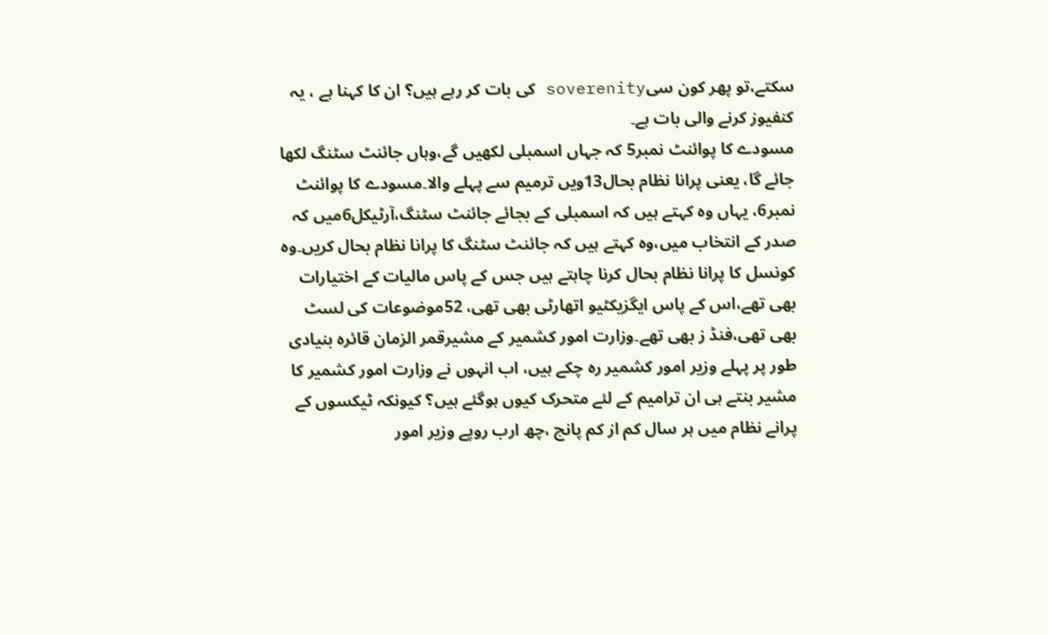سکتے،تو پھر کون سیsoverenity کی بات کر رہے ہیں؟ ان کا کہنا ہے ، یہ کنفیوز کرنے والی بات ہے۔
مسودے کا پوائنٹ نمبر5 کہ جہاں اسمبلی لکھیں گے،وہاں جائنٹ سٹنگ لکھا جائے گا، یعنی پرانا نظام بحال13ویں ترمیم سے پہلے والا۔مسودے کا پوائنٹ نمبر6، یہاں وہ کہتے ہیں کہ اسمبلی کے بجائے جائنٹ سٹنگ،آرٹیکل6میں کہ صدر کے انتخاب میں،وہ کہتے ہیں کہ جائنٹ سٹنگ کا پرانا نظام بحال کریں۔وہ کونسل کا پرانا نظام بحال کرنا چاہتے ہیں جس کے پاس مالیات کے اختیارات بھی تھے،اس کے پاس ایگزیکٹیو اتھارٹی بھی تھی، 52موضوعات کی لسٹ بھی تھی،فنڈ ز بھی تھے۔وزارت امور کشمیر کے مشیرقمر الزمان قائرہ بنیادی طور پر پہلے وزیر امور کشمیر رہ چکے ہیں، اب انہوں نے وزارت امور کشمیر کا مشیر بنتے ہی ان ترامیم کے لئے متحرک کیوں ہوگئے ہیں؟ کیونکہ ٹیکسوں کے پرانے نظام میں ہر سال کم از کم پانچ ،چھ ارب روپے وزیر امور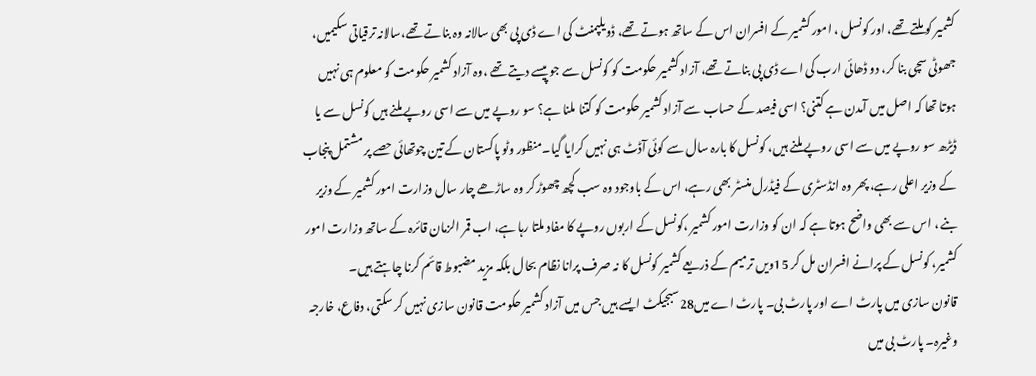کشمیر کو ملتے تھے، اور کونسل ، امور کشمیر کے افسران اس کے ساتھ ہوتے تھے، ڈویلپمنٹ کی اے ڈی پی بھی سالانہ وہ بناتے تھے،سالانہ ترقیاتی سکیمیں، جھوٹی سچی بنا کر، دو ڈھائی ارب کی اے ڈی پی بناتے تھے، آزاد کشمیر حکومت کو کونسل سے جو پیسے دیتے تھے ،وہ آزاد کشمیر حکومت کو معلوم ہی نہیں ہوتا تھا کہ اصل میں آمدن ہے کتنی؟ اسی فیصد کے حساب سے آزاد کشمیر حکومت کو کتنا ملنا ہے؟ سو روپے میں سے اسی روپے ملنے ہیں کونسل سے یا ڈیڑھ سو روپے میں سے اسی روپے ملنے ہیں، کونسل کا بارہ سال سے کوئی آڈٹ ہی نہیں کرایا گیا۔منظور وٹو پاکستان کے تین چوتھائی حصے پر مشتمل پنجاب کے وزیر اعلی رہے، پھر وہ انڈسٹری کے فیڈرل منسٹر بھی رہے، اس کے باوجود وہ سب کچھ چھوڑ کر وہ ساڑھے چار سال وزارت امور کشمیر کے وزیر بنے ، اس سے بھی واضح ہوتا ہے کہ ان کو وزارت امور کشمیر ،کونسل کے اربوں روپے کا مفاد ملتا رہا ہے، اب قمر الزمان قائرہ کے ساتھ وزارت امور کشمیر، کونسل کے پرانے افسران مل کر 15ویں ترمیم کے ذریعے کشمیر کونسل کا نہ صرف پرانا نظام بحال بلکہ مزید مضبوط قائم کرنا چاہتے ہیں۔
قانون سازی میں پارٹ اے اور پارٹ بی۔ پارٹ اے میں28سبجیکٹ ایسے ہیں جس میں آزاد کشمیر حکومت قانون سازی نہیں کر سکتی، دفاع، خارجہ وغیرہ۔ پارٹ بی میں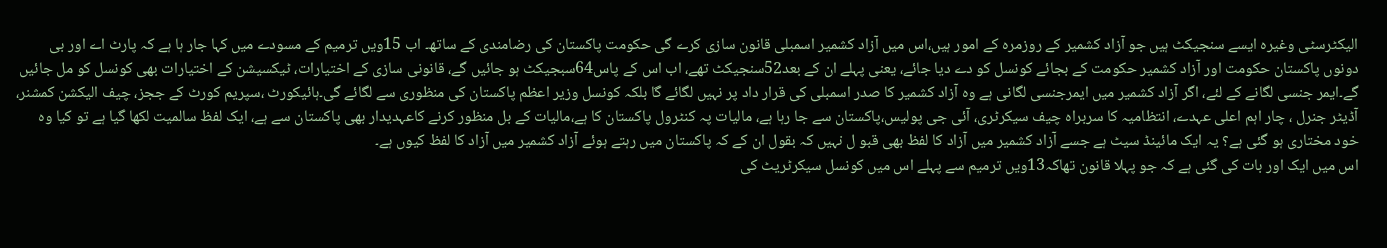الیکٹرسٹی وغیرہ ایسے سنجیکٹ ہیں جو آزاد کشمیر کے روزمرہ کے امور ہیں،اس میں آزاد کشمیر اسمبلی قانون سازی کرے گی حکومت پاکستان کی رضامندی کے ساتھ۔ اب 15ویں ترمیم کے مسودے میں کہا جار ہا ہے کہ پارٹ اے اور بی دونوں پاکستان حکومت اور آزاد کشمیر حکومت کے بجائے کونسل کو دے دیا جائے، یعنی پہلے ان کے بعد52سنجیکٹ تھے، اب اس کے پاس64سبجیکٹ ہو جائیں گے، قانونی سازی کے اختیارات، ٹیکسیشن کے اختیارات بھی کونسل کو مل جائیں گے۔ایمر جنسی لگانے کے لئے، اگر آزاد کشمیر میں ایمرجنسی لگانی ہے وہ آزاد کشمیر کا صدر اسمبلی کی قرار داد پر نہیں لگائے گا بلکہ کونسل وزیر اعظم پاکستان کی منظوری سے لگائے گی۔ہائیکورٹ ،سپریم کورٹ کے ججز، چیف الیکشن کمشنر، آڈیٹر جنرل ، چار اہم اعلی عہدے، انتظامیہ کا سربراہ چیف سیکرٹری، آئی جی پولیس،پاکستان سے جا رہا ہے، مالیات پہ کنٹرول پاکستان کا ہے،مالیات کے بل منظور کرنے کاعہدیدار بھی پاکستان سے ہے، ایک لفظ سالمیت لکھا گیا ہے تو کیا وہ خود مختاری ہو گئی ہے؟ یہ ایک مائینڈ سیٹ ہے جسے آزاد کشمیر میں آزاد کا لفظ بھی قبو ل نہیں کہ بقول ان کے کہ پاکستان میں رہتے ہوئے آزاد کشمیر میں آزاد کا لفظ کیوں ہے۔
اس میں ایک اور بات کی گئی ہے کہ جو پہلا قانون تھاکہ13ویں ترمیم سے پہلے اس میں کونسل سیکرٹریٹ کی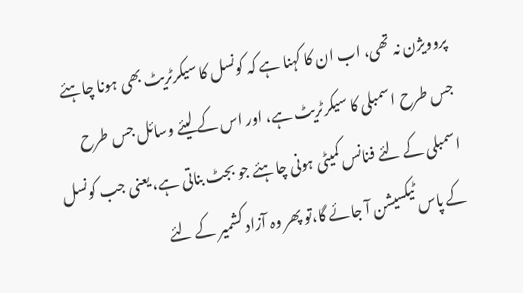پروویژن نہ تھی، اب ان کا کہنا ہے کہ کونسل کا سیکرٹریٹ بھی ہونا چاہئے جس طرح اسمبلی کا سیکرٹریٹ ہے، اور اس کے لیئے وسائل جس طرح اسمبلی کے لئے فنانس کمیٹی ہونی چاہئے جو بجٹ بناتی ہے، یعنی جب کونسل کے پاس ٹیکسیشن آ جائے گا،تو پھر وہ آزاد کشمیر کے لئے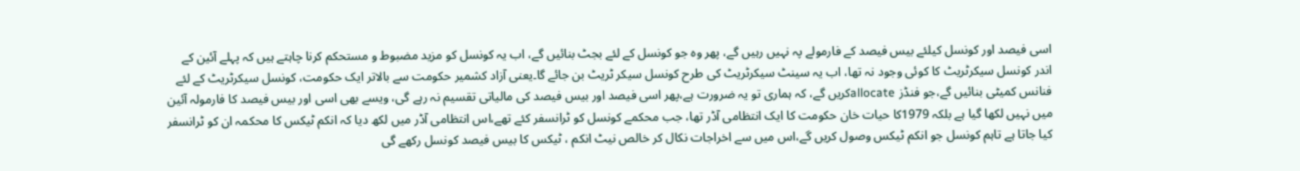اسی فیصد اور کونسل کیلئے بیس فیصد کے فارمولے پہ نہیں رہیں گے، پھر وہ جو کونسل کے لئے بجٹ بنائیں گے، اب یہ کونسل کو مزید مضبوط و مستحکم کرنا چاہتے ہیں کہ پہلے آئین کے اندر کونسل سیکرٹریٹ کا کوئی وجود نہ تھا، اب یہ سینٹ سیکرٹریٹ کی طرح کونسل سیکر ٹریٹ بن جائے گا۔یعنی آزاد کشمیر حکومت سے بالاتر ایک حکومت، کونسل سیکرٹریٹ کے لئے فنانس کمیٹی بنائیں گے،جو فنڈز allocateکریں گے، کہ ہماری تو یہ ضرورت ہے،پھر اسی فیصد اور بیس فیصد کی مالیاتی تقسیم نہ رہے گی، ویسے بھی اسی اور بیس فیصد کا فارمولہ آئین میں نہیں لکھا گیا ہے بلکہ 1979کا حیات خان حکومت کا ایک انتظامی آڈر تھا، جب محکمے کونسل کو ٹرانسفر کئے تھے،اس انتظامی آڈر میں لکھ دیا کہ انکم ٹیکس کا محکمہ ان کو ٹرانسفر کیا جاتا ہے تاہم کونسل جو انکم ٹیکس وصول کریں گے،اس میں سے اخراجات نکال کر خالص نیٹ انکم ، ٹیکس کا بیس فیصد کونسل رکھے گی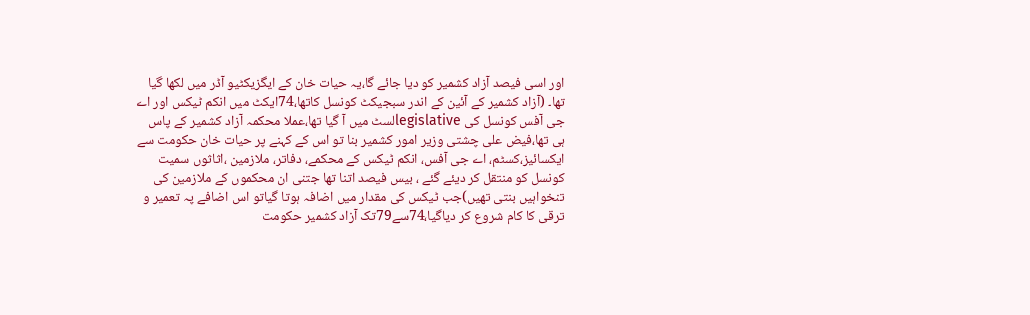اور اسی فیصد آزاد کشمیر کو دیا جائے گا،یہ حیات خان کے ایگزیکٹیو آڈر میں لکھا گیا تھا۔ (آزاد کشمیر کے آئین کے اندر سبجیکٹ کونسل کاتھا،74ایکٹ میں انکم ٹیکس اور اے جی آفس کونسل کی legislativeلسٹ میں آ گیا تھا،عملا محکمہ آزاد کشمیر کے پاس ہی تھا،فیض علی چشتی وزیر امور کشمیر بنا تو اس کے کہنے پر حیات خان حکومت سے ایکسائیز،کسٹم، اے جی آفس، انکم ٹیکس کے محکمے، دفاتر، ملازمین ،اثاثوں سمیت کونسل کو منتقل کر دیئے گئے ، بیس فیصد اتنا تھا جتنی ان محکموں کے ملازمین کی تنخواہیں بنتی تھیں)جب ٹیکس کی مقدار میں اضافہ ہوتا گیاتو اس اضافے پہ تعمیر و ترقی کا کام شروع کر دیاگیا،74سے79تک آزاد کشمیر حکومت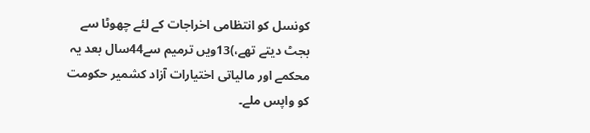کونسل کو انتظامی اخراجات کے لئے چھوٹا سے بجٹ دیتے تھے،)13ویں ترمیم سے44سال بعد یہ محکمے اور مالیاتی اختیارات آزاد کشمیر حکومت کو واپس ملے۔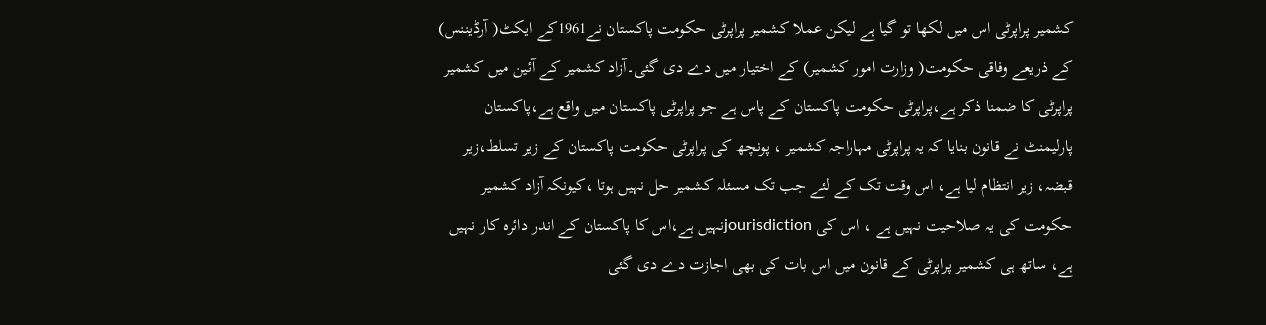کشمیر پراپرٹی اس میں لکھا تو گیا ہے لیکن عملا کشمیر پراپرٹی حکومت پاکستان نے1961کے ایکٹ( آرڈیننس) کے ذریعے وفاقی حکومت( وزارت امور کشمیر) کے اختیار میں دے دی گئی۔آزاد کشمیر کے آئین میں کشمیر پراپرٹی کا ضمنا ذکر ہے،پراپرٹی حکومت پاکستان کے پاس ہے جو پراپرٹی پاکستان میں واقع ہے،پاکستان پارلیمنٹ نے قانون بنایا کہ یہ پراپرٹی مہاراجہ کشمیر ، پونچھ کی پراپرٹی حکومت پاکستان کے زیر تسلط،زیر قبضہ، زیر انتظام لیا ہے، اس وقت تک کے لئے جب تک مسئلہ کشمیر حل نہیں ہوتا ،کیونکہ آزاد کشمیر حکومت کی یہ صلاحیت نہیں ہے ، اس کی jourisdictionنہیں ہے،اس کا پاکستان کے اندر دائرہ کار نہیں ہے، ساتھ ہی کشمیر پراپرٹی کے قانون میں اس بات کی بھی اجازت دے دی گئی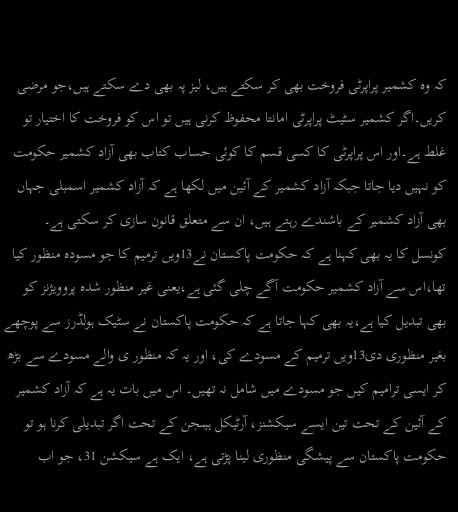کہ وہ کشمیر پراپرٹی فروخت بھی کر سکتے ہیں، لیز پہ بھی دے سکتے ہیں،جو مرضی کریں۔اگر کشمیر سٹیٹ پراپرٹی امانتا محفوظ کرنی ہیں تو اس کو فروخت کا اختیار تو غلط ہے۔اور اس پراپرٹی کا کسی قسم کا کوئی حساب کتاب بھی آزاد کشمیر حکومت کو نہیں دیا جاتا جبکہ آزاد کشمیر کے آئین میں لکھا ہے کہ آزاد کشمیر اسمبلی جہاں بھی آزاد کشمیر کے باشندے رہتے ہیں، ان سے متعلق قانون سازی کر سکتی ہے۔
کونسل کا یہ بھی کہنا ہے کہ حکومت پاکستان نے13ویں ترمیم کا جو مسودہ منظور کیا تھا،اس سے آزاد کشمیر حکومت آگے چلی گئی ہے،یعنی غیر منظور شدہ پروویژنز کو بھی تبدیل کیا ہے،یہ بھی کہا جاتا ہے کہ حکومت پاکستان نے سٹیک ہولڈرز سے پوچھے بغیر منظوری دی13ویں ترمیم کے مسودے کی، اور یہ کہ منظور ی والے مسودے سے بڑھ کر ایسی ترامیم کیں جو مسودے میں شامل نہ تھیں۔ اس میں بات یہ ہے کہ آزاد کشمیر کے آئین کے تحت تین ایسے سیکشنز، آرٹیکل ہیںجن کے تحت اگر تبدیلی کرنا ہو تو حکومت پاکستان سے پیشگی منظوری لینا پڑتی ہے، ایک ہے سیکشن 31، جو اب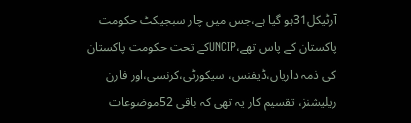آرٹیکل31ہو گیا ہے،جس میں چار سبجیکٹ حکومت پاکستان کے پاس تھے،UNCIPکے تحت حکومت پاکستان کی ذمہ داریاں،ڈیفنس، سیکورٹی،کرنسی،اور فارن ریلیشنز، تقسیم کار یہ تھی کہ باقی 52موضوعات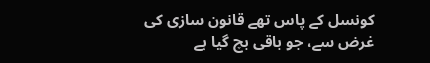کونسل کے پاس تھے قانون سازی کی غرض سے، جو باقی بچ گیا ہے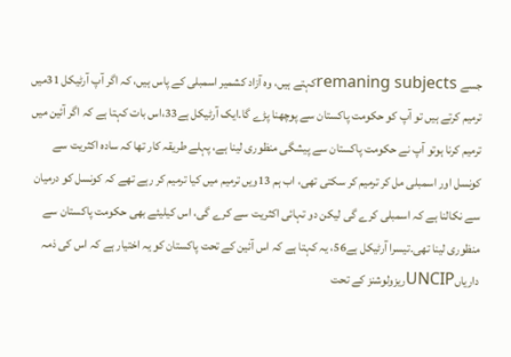جسے remaning subjectsکہتے ہیں، وہ آزاد کشمیر اسمبلی کے پاس ہیں، کہ اگر آپ آرٹیکل 31میں ترمیم کرتے ہیں تو آپ کو حکومت پاکستان سے پوچھنا پڑے گا۔ایک آرٹیکل ہے33،اس بات کہتا ہے کہ اگر آئین میں ترمیم کرنا ہوتو آپ نے حکومت پاکستان سے پیشگی منظوری لینا ہے، پہلے طریقہ کار تھا کہ سادہ اکثریت سے کونسل اور اسمبلی مل کر ترمیم کر سکتی تھی، اب ہم 13ویں ترمیم میں کیا ترمیم کر رہے تھے کہ کونسل کو درمیان سے نکالنا ہے کہ اسمبلی کرے گی لیکن دو تہائی اکثریت سے کرے گی، اس کیلیئے بھی حکومت پاکستان سے منظوری لینا تھی۔تیسرا آرٹیکل ہے56، یہ کہتا ہے کہ اس آئین کے تحت پاکستان کو یہ اختیار ہے کہ اس کی ذمہ داریاںUNCIPریزولوشنز کے تحت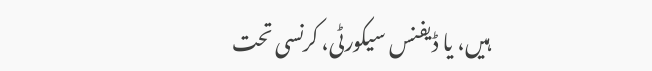ہیں، یا ڈیفنس سیکورٹی، کرنسی تحت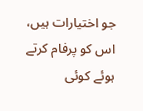جو اختیارات ہیں، اس کو پرفام کرتے ہوئے کوئی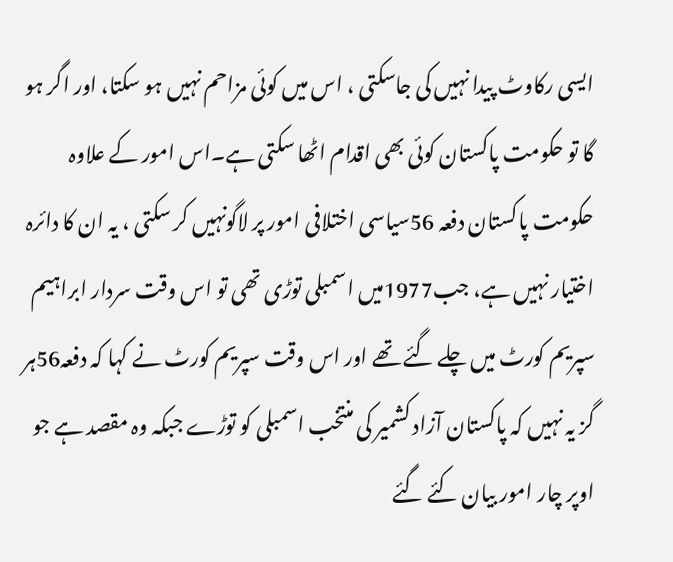ایسی رکاوٹ پیدا نہیں کی جاسکتی ، اس میں کوئی مزاحم نہیں ہو سکتا، اور اگر ہو گا تو حکومت پاکستان کوئی بھی اقدام اٹھا سکتی ہے۔اس امور کے علاوہ حکومت پاکستان دفعہ 56سیاسی اختلافی امور پر لاگونہیں کر سکتی ، یہ ان کا دائرہ اختیار نہیں ہے، جب1977میں اسمبلی توڑی تھی تو اس وقت سردار ابراہیم سپریم کورٹ میں چلے گئے تھے اور اس وقت سپریم کورٹ نے کہا کہ دفعہ56ہر گز یہ نہیں کہ پاکستان آزاد کشمیر کی منتخب اسمبلی کو توڑے جبکہ وہ مقصد ہے جو اوپر چار امور بیان کئے گئے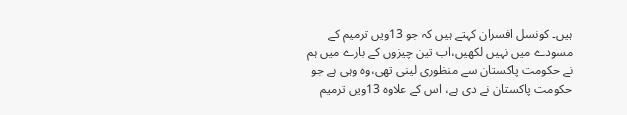ہیں۔ کونسل افسران کہتے ہیں کہ جو 13ویں ترمیم کے مسودے میں نہیں لکھیں،اب تین چیزوں کے بارے میں ہم نے حکومت پاکستان سے منظوری لینی تھی،وہ وہی ہے جو حکومت پاکستان نے دی ہے، اس کے علاوہ 13ویں ترمیم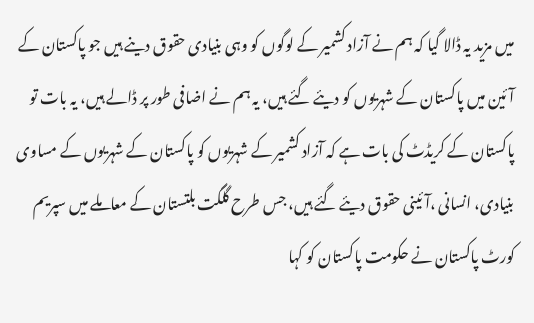میں مزید یہ ڈالا گیا کہ ہم نے آزاد کشمیر کے لوگوں کو وہی بنیادی حقوق دینے ہیں جو پاکستان کے آئین میں پاکستان کے شہریوں کو دیئے گئے ہیں، یہ ہم نے اضافی طور پر ڈالے ہیں، یہ بات تو پاکستان کے کریڈٹ کی بات ہے کہ آزاد کشمیر کے شہریوں کو پاکستان کے شہریوں کے مساوی بنیادی، انسانی ،آئینی حقوق دیئے گئے ہیں، جس طرح گلگت بلتستان کے معاملے میں سپریم کورٹ پاکستان نے حکومت پاکستان کو کہا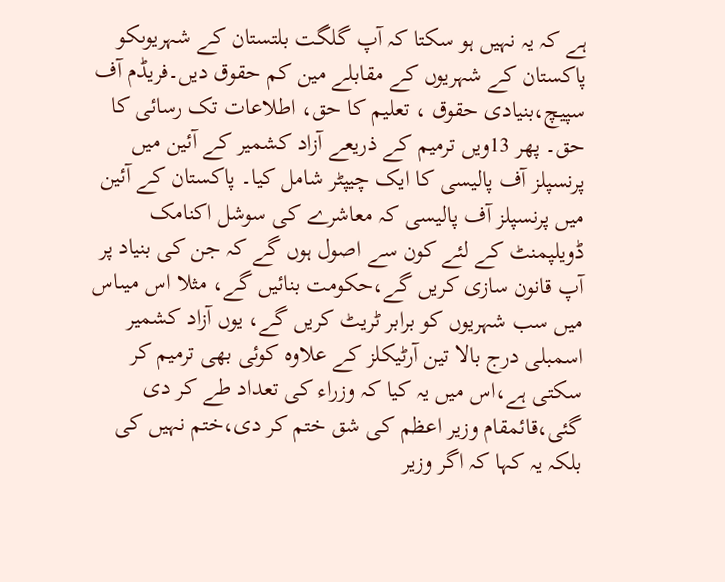ہے کہ یہ نہیں ہو سکتا کہ آپ گلگت بلتستان کے شہریوںکو پاکستان کے شہریوں کے مقابلے مین کم حقوق دیں۔فریڈم آف سپیچ،بنیادی حقوق ، تعلیم کا حق، اطلاعات تک رسائی کا حق۔ پھر 13ویں ترمیم کے ذریعے آزاد کشمیر کے آئین میں پرنسپلز آف پالیسی کا ایک چیپٹر شامل کیا۔ پاکستان کے آئین میں پرنسپلز آف پالیسی کہ معاشرے کی سوشل اکنامک ڈویلپمنٹ کے لئے کون سے اصول ہوں گے کہ جن کی بنیاد پر آپ قانون سازی کریں گے،حکومت بنائیں گے، مثلا اس میںاس میں سب شہریوں کو برابر ٹریٹ کریں گے، یوں آزاد کشمیر اسمبلی درج بالا تین آرٹیکلز کے علاوہ کوئی بھی ترمیم کر سکتی ہے،اس میں یہ کیا کہ وزراء کی تعداد طے کر دی گئی،قائمقام وزیر اعظم کی شق ختم کر دی،ختم نہیں کی بلکہ یہ کہا کہ اگر وزیر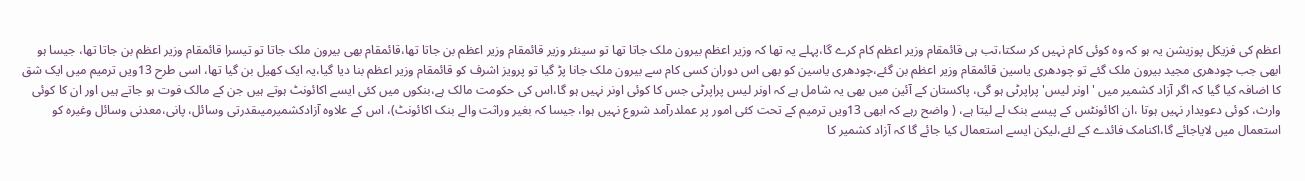اعظم کی فزیکل پوزیشن یہ ہو کہ وہ کوئی کام نہیں کر سکتا،تب ہی قائمقام وزیر اعظم کام کرے گا،پہلے یہ تھا کہ وزیر اعظم بیرون ملک جاتا تھا تو سینئر وزیر قائمقام وزیر اعظم بن جاتا تھا،قائمقام بھی بیرون ملک جاتا تو تیسرا قائمقام وزیر اعظم بن جاتا تھا، جیسا ہو ابھی جب چودھری مجید بیرون ملک گئے تو چودھری یاسین قائمقام وزیر اعظم بن گئے،چودھری یاسین کو بھی اس دوران کسی کام سے بیرون ملک جانا پڑ گیا تو پرویز اشرف کو قائمقام وزیر اعظم بنا دیا گیا،یہ ایک کھیل بن گیا تھا، اسی طرح 13ویں ترمیم میں ایک شق کا اضافہ کیا گیا کہ اگر آزاد کشمیر میں ' اونر لیس' پراپرٹی ہو گی، پاکستان کے آئین میں بھی یہ شامل ہے کہ اونر لیس پراپرٹی جس کا کوئی اونر نہیں ہو گا،اس کی حکومت مالک ہے،بنکوں میں کئی ایسے اکائونٹ ہوتے ہیں جن کے مالک فوت ہو جاتے ہیں اور ان کا کوئی وارث، کوئی دعویدار نہیں ہوتا ،ان اکائونٹس کے پیسے بنک لے لیتا ہے، ( واضح رہے کہ ابھی 13ویں ترمیم کے تحت کئی امور پر عملدرآمد شروع نہیں ہوا، جیسا کہ بغیر وراثت والے بنک اکائونٹ)، اس کے علاوہ آزادکشمیرمیںقدرتی وسائل، پانی،معدنی وسائل وغیرہ کو استعمال میں لایاجائے گا،اکنامک فائدے کے لئے،لیکن ایسے استعمال کیا جائے گا کہ آزاد کشمیر کا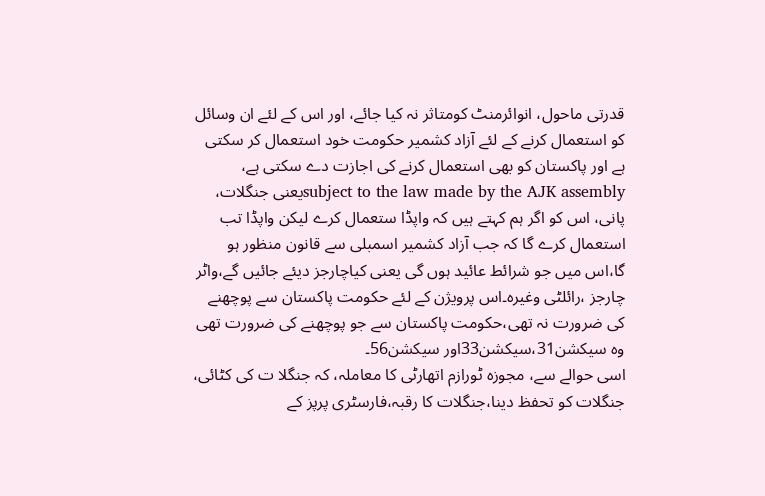قدرتی ماحول، انوائرمنٹ کومتاثر نہ کیا جائے، اور اس کے لئے ان وسائل کو استعمال کرنے کے لئے آزاد کشمیر حکومت خود استعمال کر سکتی ہے اور پاکستان کو بھی استعمال کرنے کی اجازت دے سکتی ہے، subject to the law made by the AJK assemblyیعنی جنگلات، پانی، اس کو اگر ہم کہتے ہیں کہ واپڈا ستعمال کرے لیکن واپڈا تب استعمال کرے گا کہ جب آزاد کشمیر اسمبلی سے قانون منظور ہو گا،اس میں جو شرائط عائید ہوں گی یعنی کیاچارجز دیئے جائیں گے،واٹر چارجز ،رائلٹی وغیرہ۔اس پرویژن کے لئے حکومت پاکستان سے پوچھنے کی ضرورت نہ تھی،حکومت پاکستان سے جو پوچھنے کی ضرورت تھی وہ سیکشن31،سیکشن33اور سیکشن56۔
اسی حوالے سے، مجوزہ ٹورازم اتھارٹی کا معاملہ، کہ جنگلا ت کی کٹائی، جنگلات کو تحفظ دینا،جنگلات کا رقبہ،فارسٹری پرپز کے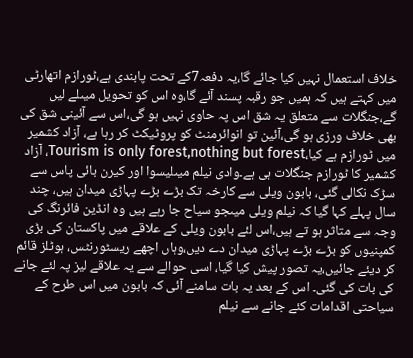خلاف استعمال نہیں کیا جائے گا،یہ دفعہ7کے تحت پابندی ہے،ٹورازم اتھارٹی میں کہتے ہیں کہ ہمیں جو رقبہ پسند آئے گا،وہ اس کو تحویل میںلے لیں گے،جنگلات سے متعلق یہ شق اس پہ حاوی نہیں ہو گی،اس سے آئینی شق کی بھی خلاف ورزی ہو گی،آئین تو انوائرمنٹ کو پروٹیکٹ کر رہا ہے، آزاد کشمیر میں ٹورازم ہے کیا،Tourism is only forest,nothing but forest، آزاد کشمیر کا ٹورازم جنگلات ہی ہے۔وادی نیلم میںلیسوا اور کیرن بائی پاس سے سڑک نکالی گئی، بابون ویلی سے کارخہ تک بڑے بڑے پہاڑی میدان ہیں، چند سال پہلے کہا گیا کہ نیلم ویلی میںجو سیاح جا رہے ہیں وہ انڈین فائرنگ کی وجہ سے متاثر ہو تے ہیں،اس لئے بابون ویلی کے علاقے میں پاکستان کی بڑی کمپنیوں کو بڑے بڑے پہاڑی میدان دے دیں،وہاں اچھے ریسٹورنٹس، ہوٹلز قائم کر دیئے جائیں،یہ تصور پیش کیا گیا، اسی حوالے سے یہ علاقے لیز پہ لئے جانے کی بات کی گئی۔ اس کے بعد یہ بات سامنے آئی کہ بابون میں اس طرح کے سیاحتی اقدامات کئے جانے سے نیلم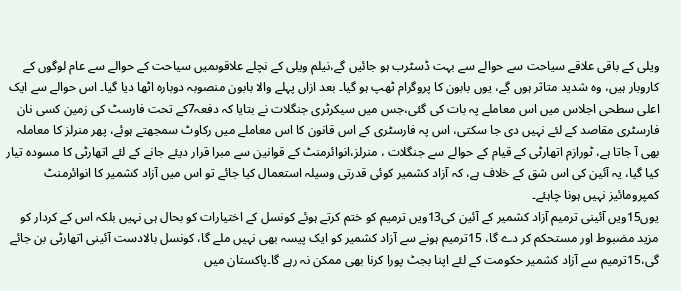ویلی کے باقی علاقے سیاحت سے حوالے سے بہت ڈسٹرب ہو جائیں گے،نیلم ویلی کے نچلے علاقوںمیں سیاحت کے حوالے سے عام لوگوں کے کاروبار ہیں، وہ شدید متاثر ہوں گے، یوں بابون کا پروگرام ٹھپ ہو گیا۔ بعد ازاں پہلے والا بابون منصوبہ دوبارہ اٹھا دیا گیا۔ اس حوالے سے ایک اعلی سطحی اجلاس میں اس معاملے پہ بات کی گئی،جس میں سیکرٹری جنگلات نے بتایا کہ دفعہ7کے تحت فارسٹ کی زمین کسی نان فارسٹری مقاصد کے لئے نہیں دی جا سکتی، اس پہ فارسٹری کے اس قانون کا اس معاملے میں رکاوٹ سمجھتے ہوئے، پھر منرلز کا معاملہ بھی آ جاتا ہے، ٹورازم اتھارٹی کے قیام کے حوالے سے جنگلات ، منرلز،انوائرمنٹ کے قوانین سے مبرا قرار دیئے جانے کے لئے اتھارٹی کا مسودہ تیار کیا گیا، یہ آئین کی اس شق کے خلاف ہے، کہ آزاد کشمیر کوئی قدرتی وسیلہ استعمال کیا جائے تو اس میں آزاد کشمیر کا انوائرمنٹ کمپرومائیز نہیں ہونا چاہئے۔
یوں15ویں آئینی ترمیم آزاد کشمیر کے آئین کی13ویں ترمیم کو ختم کرتے ہوئے کونسل کے اختیارات کو بحال ہی نہیں بلکہ اس کے کردار کو مزید مضبوط اور مستحکم کر دے گا، 15ترمیم ہونے سے آزاد کشمیر کو ایک پیسہ بھی نہیں ملے گا، کونسل بالادست آئینی اتھارٹی بن جائے گی،15ترمیم سے آزاد کشمیر حکومت کے لئے اپنا بجٹ پورا کرنا بھی ممکن نہ رہے گا۔پاکستان میں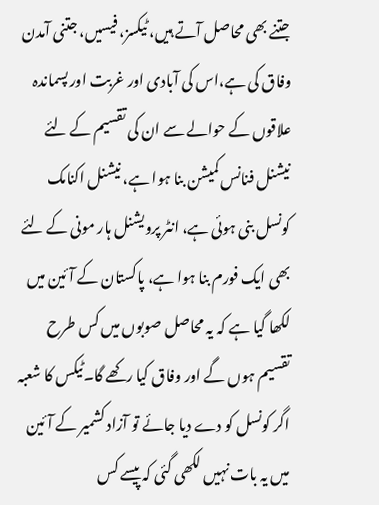جتنے بھی محاصل آتے ہیں، ٹیکسز، فیسیں، جتنی آمدن وفاق کی ہے،اس کی آبادی اور غربت اور پسماندہ علاقوں کے حوالے سے ان کی تقسیم کے لئے نیشنل فنانس کمیشن بنا ہوا ہے، نیشنل اکنامک کونسل بنی ہوئی ہے، انٹر پرویشنل ہار مونی کے لئے بھی ایک فورم بنا ہوا ہے، پاکستان کے آئین میں لکھا گیا ہے کہ یہ محاصل صوبوں میں کس طرح تقسیم ہوں گے اور وفاق کیا رکھے گا۔ٹیکس کا شعبہ اگر کونسل کو دے دیا جائے تو آزاد کشمیر کے آئین میں یہ بات نہیں لکھی گئی کہ پیسے کس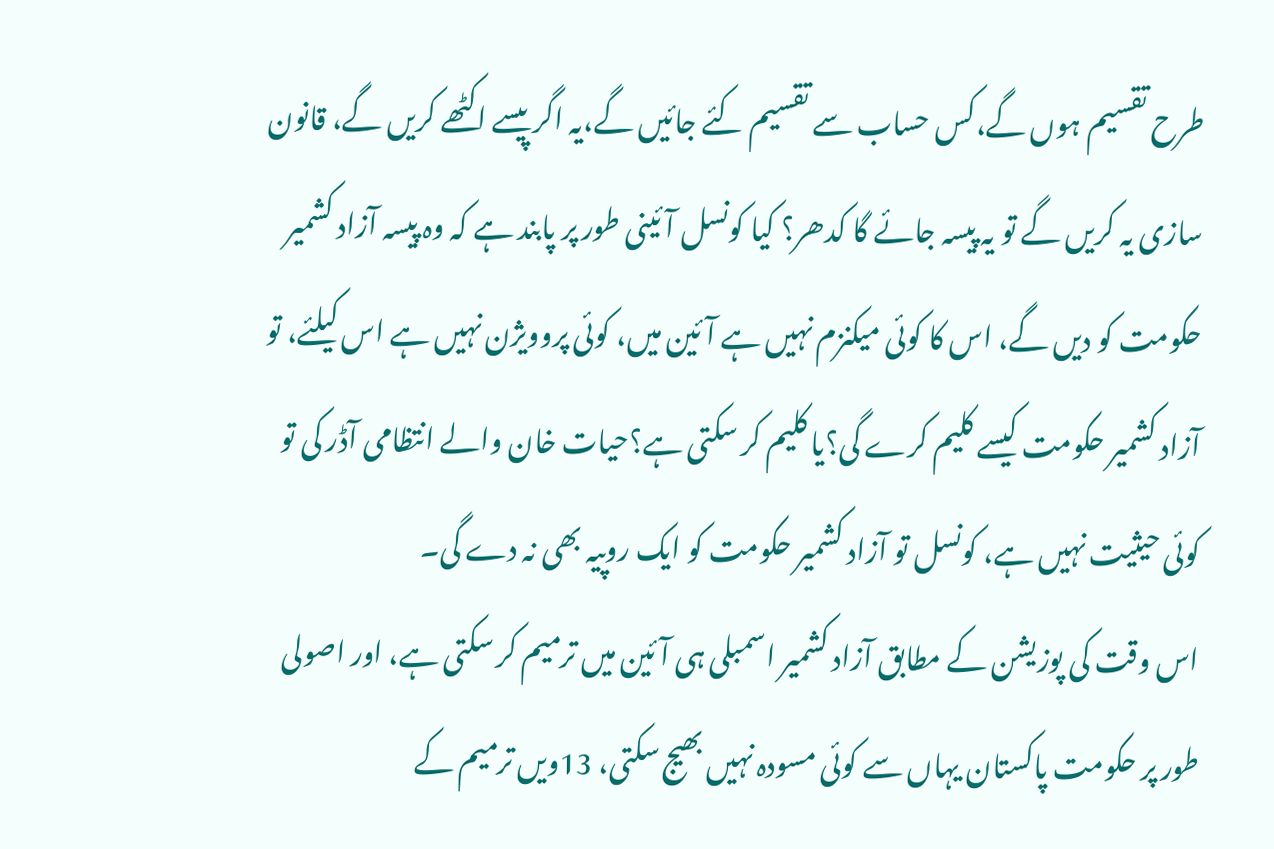طرح تقسیم ہوں گے،کس حساب سے تقسیم کئے جائیں گے،یہ اگر پیسے اکٹھے کریں گے، قانون سازی یہ کریں گے تو یہ پیسہ جائے گا کدھر؟ کیا کونسل آئینی طور پر پابند ہے کہ وہ پیسہ آزاد کشمیر حکومت کو دیں گے، اس کا کوئی میکنزم نہیں ہے آئین میں، کوئی پروویژن نہیں ہے اس کیلئے، تو آزاد کشمیر حکومت کیسے کلیم کرے گی؟یا کلیم کر سکتی ہے؟حیات خان والے انتظامی آڈر کی تو کوئی حیثیت نہیں ہے، کونسل تو آزاد کشمیر حکومت کو ایک روپیہ بھی نہ دے گی۔
اس وقت کی پوزیشن کے مطابق آزاد کشمیر اسمبلی ہی آئین میں ترمیم کر سکتی ہے، اور اصولی طور پر حکومت پاکستان یہاں سے کوئی مسودہ نہیں بھیج سکتی، 13ویں ترمیم کے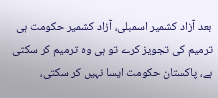بعد آزاد کشمیر اسمبلی، آزاد کشمیر حکومت ہی ترمیم کی تجویز کرے تو ہی وہ ترمیم کر سکتی ہے، پاکستان حکومت ایسا نہیں کر سکتی،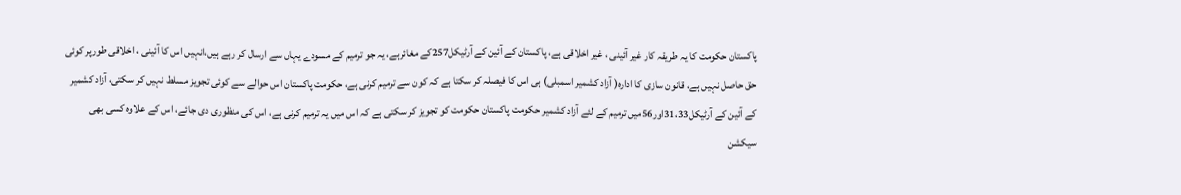پاکستان حکومت کا یہ طریقہ کار غیر آئینی ، غیر اخلاقی ہے، پاکستان کے آئین کے آرٹیکل257کے مغائرہے، یہ جو ترمیم کے مسودے یہاں سے ارسال کر رہے ہیں،انہیں اس کا آئینی ، اخلاقی طورپر کوئی حق حاصل نہیں ہے، قانون سازی کا ادارہ( آزاد کشمیر اسمبلی) ہی اس کا فیصلہ کر سکتا ہے کہ کون سے ترمیم کرنی ہے، حکومت پاکستان اس حوالے سے کوئی تجویز مسلط نہیں کر سکتی، آزاد کشمیر کے آئین کے آرٹیکل31،33اور56میں ترمیم کے لئے آزاد کشمیر حکومت پاکستان حکومت کو تجویز کر سکتی ہے کہ اس میں یہ ترمیم کرنی ہے، اس کی منظوری دی جائے، اس کے علاوہ کسی بھی سیکشن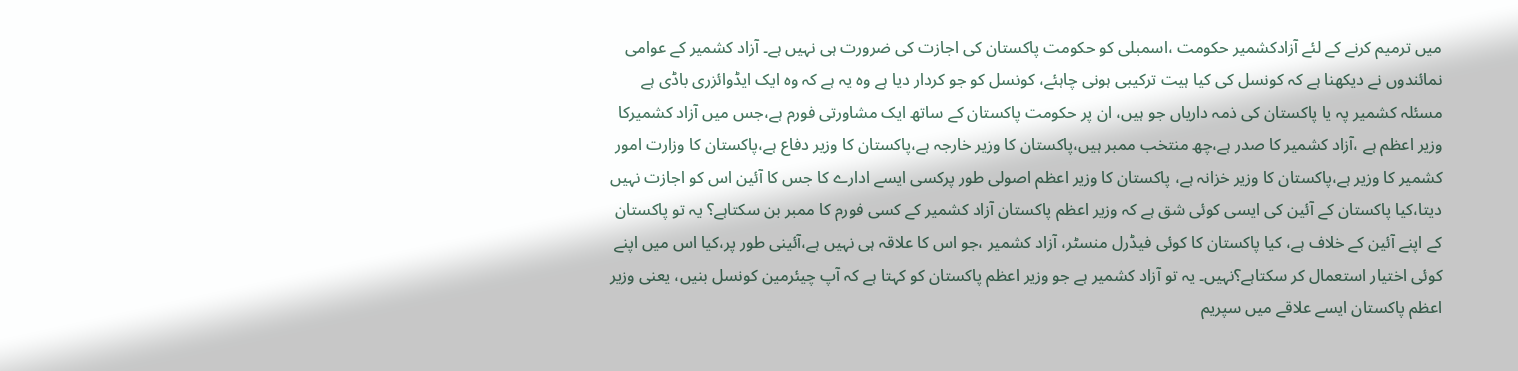میں ترمیم کرنے کے لئے آزادکشمیر حکومت ،اسمبلی کو حکومت پاکستان کی اجازت کی ضرورت ہی نہیں ہے۔ آزاد کشمیر کے عوامی نمائندوں نے دیکھنا ہے کہ کونسل کی کیا ہیت ترکیبی ہونی چاہئے، کونسل کو جو کردار دیا ہے وہ یہ ہے کہ وہ ایک ایڈوائزری باڈی ہے مسئلہ کشمیر پہ یا پاکستان کی ذمہ داریاں جو ہیں، ان پر حکومت پاکستان کے ساتھ ایک مشاورتی فورم ہے،جس میں آزاد کشمیرکا وزیر اعظم ہے ،آزاد کشمیر کا صدر ہے،چھ منتخب ممبر ہیں،پاکستان کا وزیر خارجہ ہے،پاکستان کا وزیر دفاع ہے،پاکستان کا وزارت امور کشمیر کا وزیر ہے،پاکستان کا وزیر خزانہ ہے، پاکستان کا وزیر اعظم اصولی طور پرکسی ایسے ادارے کا جس کا آئین اس کو اجازت نہیں دیتا،کیا پاکستان کے آئین کی ایسی کوئی شق ہے کہ وزیر اعظم پاکستان آزاد کشمیر کے کسی فورم کا ممبر بن سکتاہے؟ یہ تو پاکستان کے اپنے آئین کے خلاف ہے، کیا پاکستان کا کوئی فیڈرل منسٹر، آزاد کشمیر ،جو اس کا علاقہ ہی نہیں ہے،آئینی طور پر،کیا اس میں اپنے کوئی اختیار استعمال کر سکتاہے؟نہیں۔ یہ تو آزاد کشمیر ہے جو وزیر اعظم پاکستان کو کہتا ہے کہ آپ چیئرمین کونسل بنیں، یعنی وزیر اعظم پاکستان ایسے علاقے میں سپریم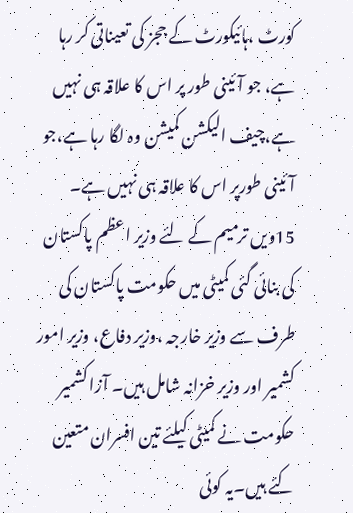کورٹ ،ہائیکورٹ کے ججز کی تعیناتی کر رہا ہے، جو آئینی طور پر اس کا علاقہ ہی نہیں ہے،چیف الیکشن کمیشن وہ لگا رہا ہے،جو آئینی طورپر اس کا علاقہ ہی نہیں ہے۔
15ویں ترمیم کے لئے وزیر اعظم پاکستان کی بنائی گئی کمیٹی میں حکومت پاکستان کی طرف سے وزیر خارجہ ،وزیر دفاع، وزیر امور کشمیر اور وزیر خزانہ شامل ہیں۔ آزا کشمیر حکومت نے کمیٹی کیلئے تین افسران متعین کئے ہیں۔یہ کوئی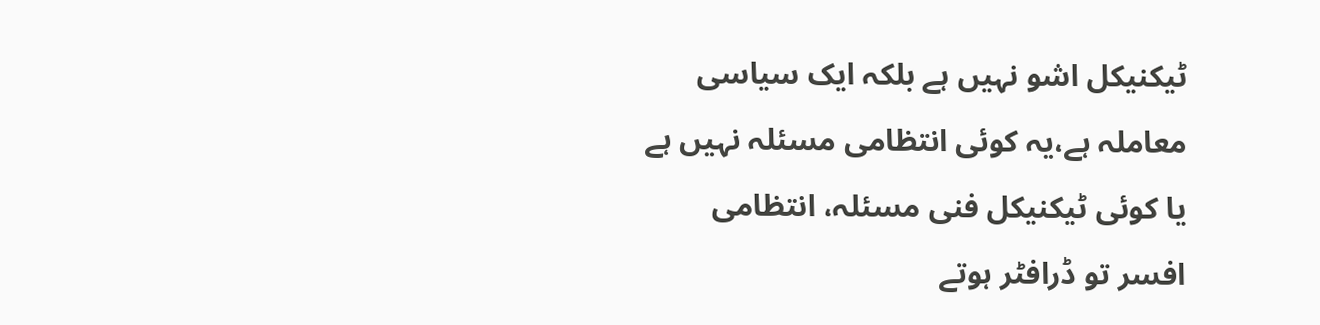ٹیکنیکل اشو نہیں ہے بلکہ ایک سیاسی معاملہ ہے،یہ کوئی انتظامی مسئلہ نہیں ہے یا کوئی ٹیکنیکل فنی مسئلہ، انتظامی افسر تو ڈرافٹر ہوتے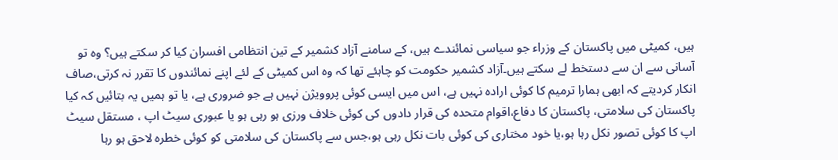ہیں، کمیٹی میں پاکستان کے وزراء جو سیاسی نمائندے ہیں، کے سامنے آزاد کشمیر کے تین انتظامی افسران کیا کر سکتے ہیں؟ وہ تو آسانی سے ان سے دستخط لے سکتے ہیں۔آزاد کشمیر حکومت کو چاہئے تھا کہ وہ اس کمیٹی کے لئے اپنے نمائندوں کا تقرر نہ کرتی،صاف انکار کردیتے کہ ابھی ہمارا ترمیم کا کوئی ارادہ نہیں ہے، اس میں ایسی کوئی پروویژن نہیں ہے جو ضروری ہے، یا تو ہمیں یہ بتائیں کہ کیا پاکستان کی سلامتی، پاکستان کا دفاع،اقوام متحدہ کی قرار دادوں کی کوئی خلاف ورزی ہو رہی ہو یا عبوری سیٹ اپ ، مستقل سیٹ اپ کا کوئی تصور نکل رہا ہو،یا خود مختاری کی کوئی بات نکل رہی ہو،جس سے پاکستان کی سلامتی کو کوئی خطرہ لاحق ہو رہا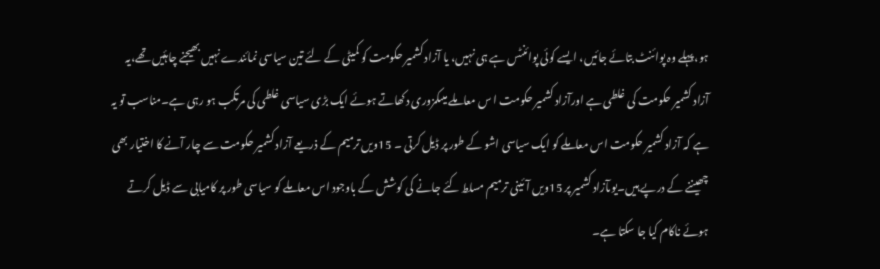ہو،پہلے وہ پوائنٹ بتائے جائیں، ایسے کوئی پوائنٹس ہے ہی نہیں، یا آزاد کشمیر حکومت کو کمیٹی کے لئے تین سیاسی نمائندے نہیں بھیجنے چاہئیں تھے،یہ آزاد کشمیر حکومت کی غلطی ہے اورآزاد کشمیر حکومت ا س معاملے میںکمزوری دکھاتے ہوئے ایک بڑی سیاسی غلطی کی مرتکب ہو رہی ہے۔مناسب تو یہ ہے کہ آزاد کشمیر حکومت اس معاملے کو ایک سیاسی اشو کے طور پر ڈیل کرتی ۔ 15ویں ترمیم کے ذریعے آزاد کشمیر حکومت سے چار آنے کا اختیار بھی چھیننے کے درپے ہیں۔یوںآزاد کشمیر پر 15ویں آئینی ترمیم مسلط کئے جانے کی کوشش کے باوجود اس معاملے کو سیاسی طور پر کامیابی سے ڈیل کرتے ہوئے ناکام کیا جا سکتا ہے۔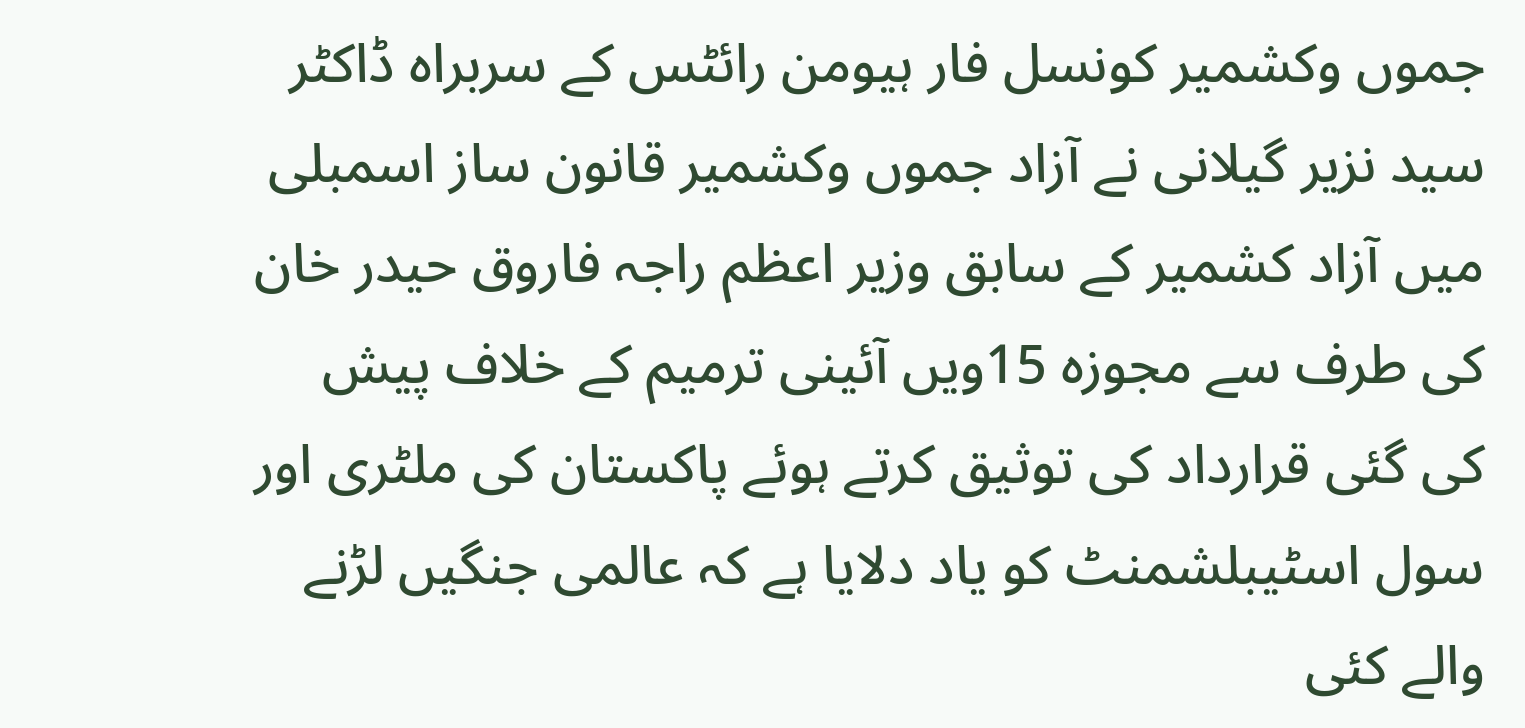جموں وکشمیر کونسل فار ہیومن رائٹس کے سربراہ ڈاکٹر سید نزیر گیلانی نے آزاد جموں وکشمیر قانون ساز اسمبلی میں آزاد کشمیر کے سابق وزیر اعظم راجہ فاروق حیدر خان کی طرف سے مجوزہ 15ویں آئینی ترمیم کے خلاف پیش کی گئی قرارداد کی توثیق کرتے ہوئے پاکستان کی ملٹری اور سول اسٹیبلشمنٹ کو یاد دلایا ہے کہ عالمی جنگیں لڑنے والے کئی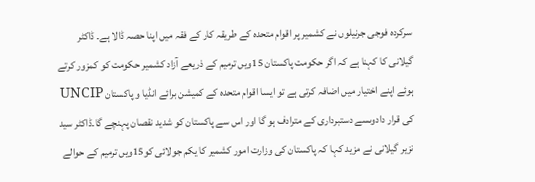سرکردہ فوجی جرنیلوں نے کشمیر پر اقوام متحدہ کے طریقہ کار کے فقہ میں اپنا حصہ ڈالا ہے۔ ڈاکٹر گیلانی کا کہنا ہے کہ اگر حکومت پاکستان 15ویں ترمیم کے ذریعے آزاد کشمیر حکومت کو کمزور کرتے ہوئے اپنے اختیار میں اضافہ کرتی ہے تو ایسا اقوام متحدہ کے کمیشن برائے انڈیا و پاکستان UNCIP کی قرار دادوںسے دستبرداری کے مترادف ہو گا اور اس سے پاکستان کو شدید نقصان پہنچے گا۔ڈاکٹر سید نزیر گیلانی نے مزید کہا کہ پاکستان کی وزارت امور کشمیر کا یکم جولائی کو15ویں ترمیم کے حوالے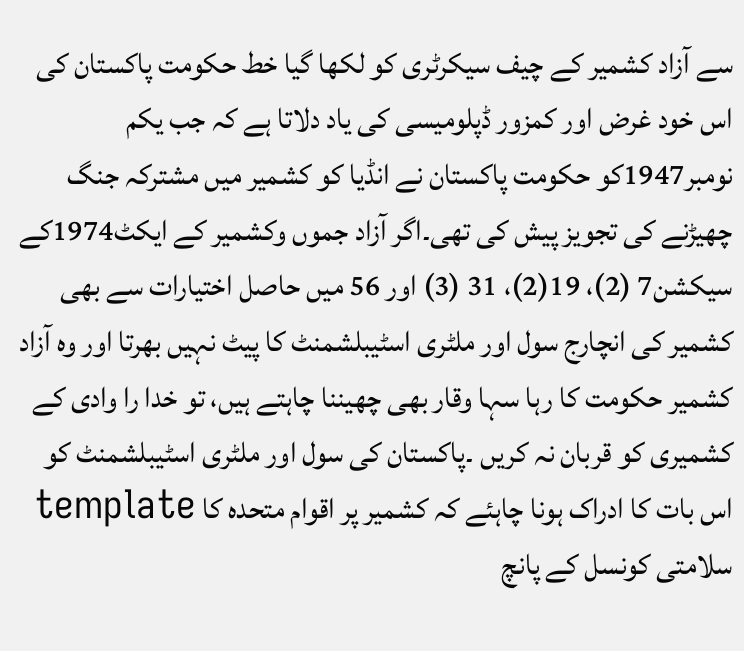سے آزاد کشمیر کے چیف سیکرٹری کو لکھا گیا خط حکومت پاکستان کی اس خود غرض اور کمزور ڈپلومیسی کی یاد دلاتا ہے کہ جب یکم نومبر1947کو حکومت پاکستان نے انڈیا کو کشمیر میں مشترکہ جنگ چھیڑنے کی تجویز پیش کی تھی۔اگر آزاد جموں وکشمیر کے ایکٹ1974کے سیکشن7 (2)، 19(2)، 31 (3) اور 56 میں حاصل اختیارات سے بھی کشمیر کی انچارج سول اور ملٹری اسٹیبلشمنٹ کا پیٹ نہیں بھرتا اور وہ آزاد کشمیر حکومت کا رہا سہا وقار بھی چھیننا چاہتے ہیں، تو خدا را وادی کے کشمیری کو قربان نہ کریں ۔پاکستان کی سول اور ملٹری اسٹیبلشمنٹ کو اس بات کا ادراک ہونا چاہئے کہ کشمیر پر اقوام متحدہ کا template سلامتی کونسل کے پانچ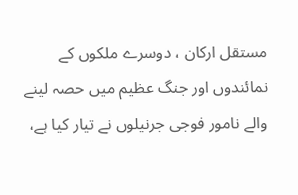مستقل ارکان ، دوسرے ملکوں کے نمائندوں اور جنگ عظیم میں حصہ لینے والے نامور فوجی جرنیلوں نے تیار کیا ہے،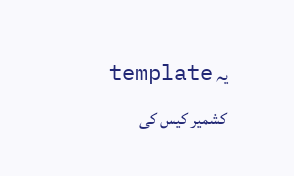یہ template کشمیر کیس کی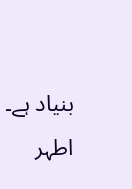بنیاد ہے۔
اطہر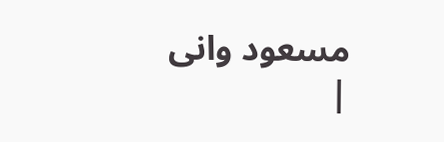مسعود وانی
|